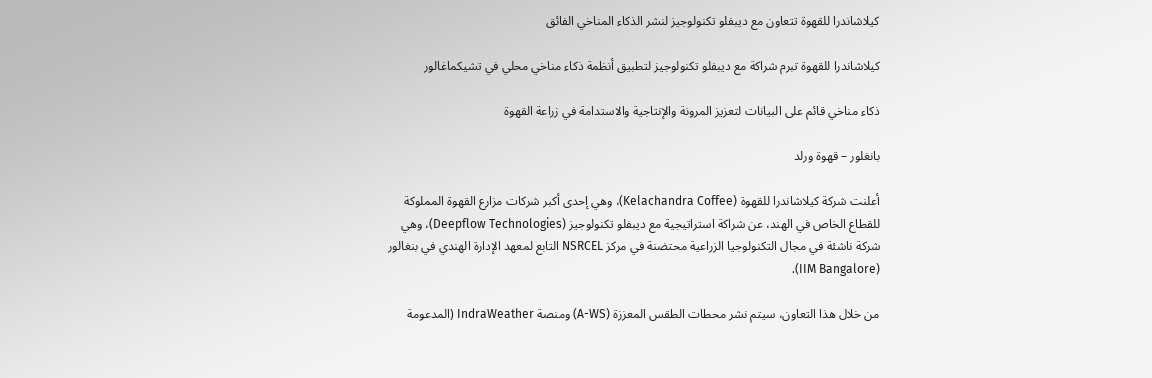كيلاشاندرا للقهوة تتعاون مع ديبفلو تكنولوجيز لنشر الذكاء المناخي الفائق

كيلاشاندرا للقهوة تبرم شراكة مع ديبفلو تكنولوجيز لتطبيق أنظمة ذكاء مناخي محلي في تشيكماغالور

ذكاء مناخي قائم على البيانات لتعزيز المرونة والإنتاجية والاستدامة في زراعة القهوة

بانغلور – قهوة ورلد

أعلنت شركة كيلاشاندرا للقهوة (Kelachandra Coffee)، وهي إحدى أكبر شركات مزارع القهوة المملوكة للقطاع الخاص في الهند، عن شراكة استراتيجية مع ديبفلو تكنولوجيز (Deepflow Technologies)، وهي شركة ناشئة في مجال التكنولوجيا الزراعية محتضنة في مركز NSRCEL التابع لمعهد الإدارة الهندي في بنغالور (IIM Bangalore).

من خلال هذا التعاون، سيتم نشر محطات الطقس المعززة (A-WS) ومنصة IndraWeather (المدعومة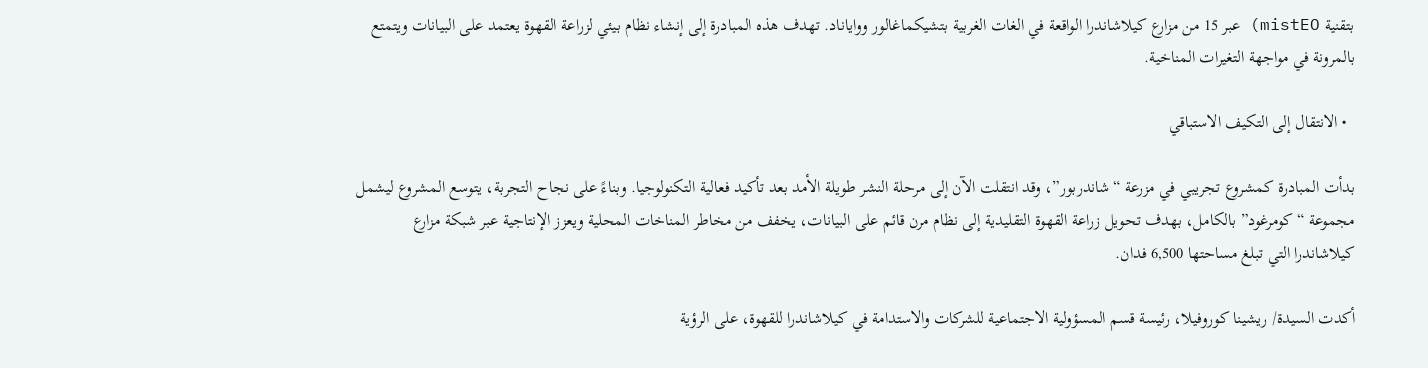بتقنية mistEO) عبر 15 من مزارع كيلاشاندرا الواقعة في الغات الغربية بتشيكماغالور وواياناد. تهدف هذه المبادرة إلى إنشاء نظام بيئي لزراعة القهوة يعتمد على البيانات ويتمتع بالمرونة في مواجهة التغيرات المناخية.

  • الانتقال إلى التكيف الاستباقي

بدأت المبادرة كمشروع تجريبي في مزرعة “شاندربور”، وقد انتقلت الآن إلى مرحلة النشر طويلة الأمد بعد تأكيد فعالية التكنولوجيا. وبناءً على نجاح التجربة، يتوسع المشروع ليشمل مجموعة “كومرغود” بالكامل، بهدف تحويل زراعة القهوة التقليدية إلى نظام مرن قائم على البيانات، يخفف من مخاطر المناخات المحلية ويعزز الإنتاجية عبر شبكة مزارع كيلاشاندرا التي تبلغ مساحتها 6,500 فدان.

أكدت السيدة/ ريشينا كوروفيلا، رئيسة قسم المسؤولية الاجتماعية للشركات والاستدامة في كيلاشاندرا للقهوة، على الرؤية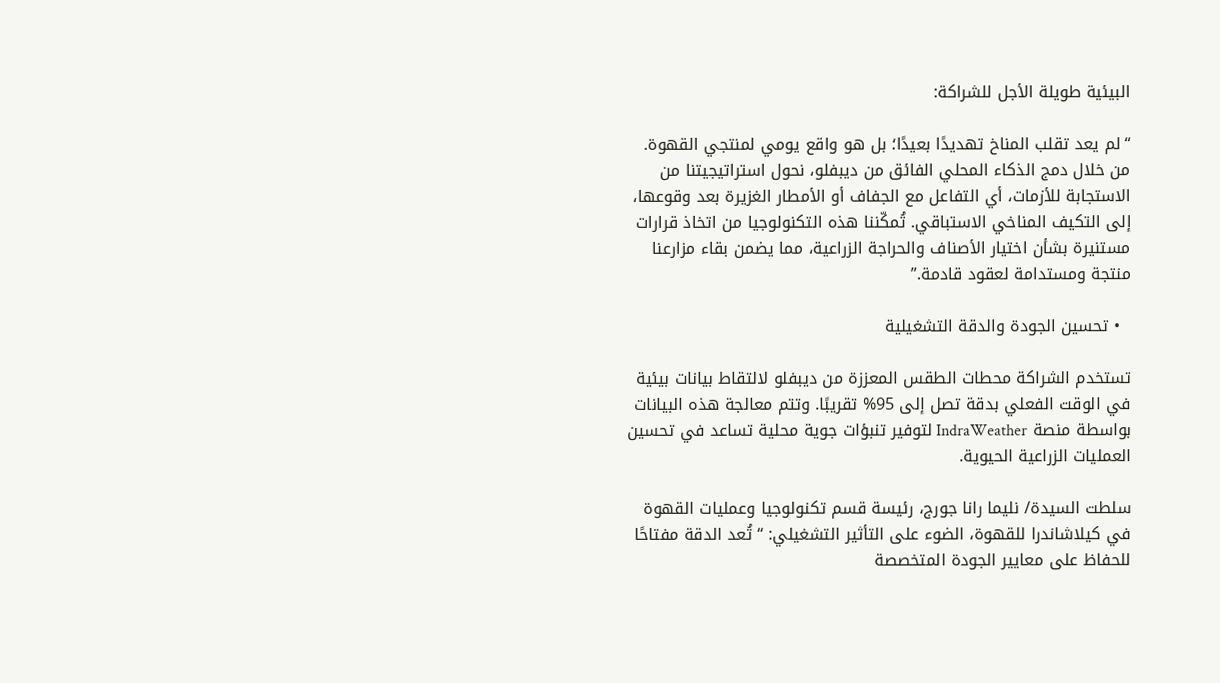البيئية طويلة الأجل للشراكة:

“لم يعد تقلب المناخ تهديدًا بعيدًا؛ بل هو واقع يومي لمنتجي القهوة. من خلال دمج الذكاء المحلي الفائق من ديبفلو، نحول استراتيجيتنا من الاستجابة للأزمات، أي التفاعل مع الجفاف أو الأمطار الغزيرة بعد وقوعها، إلى التكيف المناخي الاستباقي. تُمكّننا هذه التكنولوجيا من اتخاذ قرارات مستنيرة بشأن اختيار الأصناف والحراجة الزراعية، مما يضمن بقاء مزارعنا منتجة ومستدامة لعقود قادمة.”

  • تحسين الجودة والدقة التشغيلية

تستخدم الشراكة محطات الطقس المعززة من ديبفلو لالتقاط بيانات بيئية في الوقت الفعلي بدقة تصل إلى 95% تقريبًا. وتتم معالجة هذه البيانات بواسطة منصة IndraWeather لتوفير تنبؤات جوية محلية تساعد في تحسين العمليات الزراعية الحيوية.

سلطت السيدة/ نليما رانا جورج، رئيسة قسم تكنولوجيا وعمليات القهوة في كيلاشاندرا للقهوة، الضوء على التأثير التشغيلي: “تُعد الدقة مفتاحًا للحفاظ على معايير الجودة المتخصصة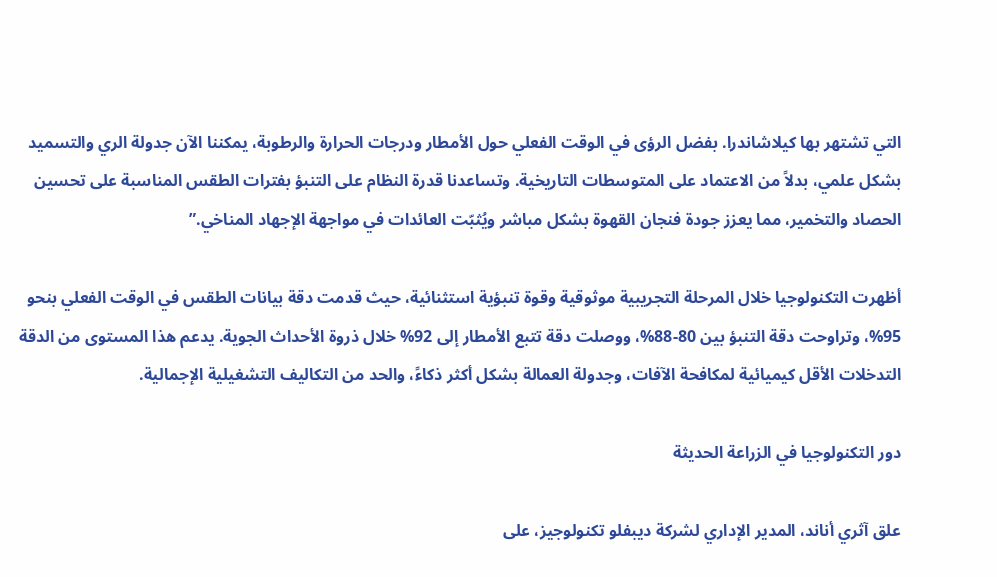التي تشتهر بها كيلاشاندرا. بفضل الرؤى في الوقت الفعلي حول الأمطار ودرجات الحرارة والرطوبة، يمكننا الآن جدولة الري والتسميد بشكل علمي، بدلاً من الاعتماد على المتوسطات التاريخية. وتساعدنا قدرة النظام على التنبؤ بفترات الطقس المناسبة على تحسين الحصاد والتخمير، مما يعزز جودة فنجان القهوة بشكل مباشر ويُثبّت العائدات في مواجهة الإجهاد المناخي.”

أظهرت التكنولوجيا خلال المرحلة التجريبية موثوقية وقوة تنبؤية استثنائية، حيث قدمت دقة بيانات الطقس في الوقت الفعلي بنحو 95%، وتراوحت دقة التنبؤ بين 80-88%، ووصلت دقة تتبع الأمطار إلى 92% خلال ذروة الأحداث الجوية. يدعم هذا المستوى من الدقة التدخلات الأقل كيميائية لمكافحة الآفات، وجدولة العمالة بشكل أكثر ذكاءً، والحد من التكاليف التشغيلية الإجمالية.

دور التكنولوجيا في الزراعة الحديثة

علق آثري أناند، المدير الإداري لشركة ديبفلو تكنولوجيز، على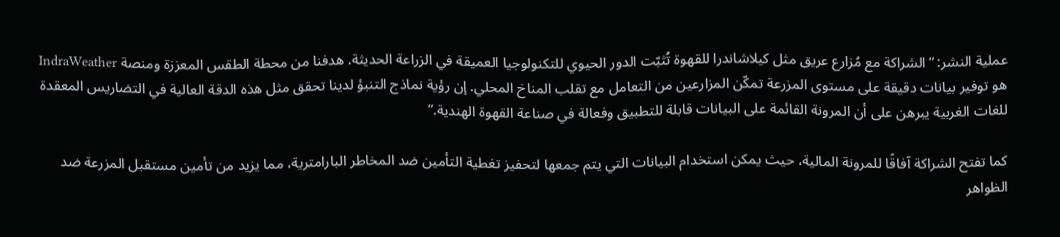عملية النشر: “الشراكة مع مُزارع عريق مثل كيلاشاندرا للقهوة تُثبّت الدور الحيوي للتكنولوجيا العميقة في الزراعة الحديثة. هدفنا من محطة الطقس المعززة ومنصة IndraWeather هو توفير بيانات دقيقة على مستوى المزرعة تمكّن المزارعين من التعامل مع تقلب المناخ المحلي. إن رؤية نماذج التنبؤ لدينا تحقق مثل هذه الدقة العالية في التضاريس المعقدة للغات الغربية يبرهن على أن المرونة القائمة على البيانات قابلة للتطبيق وفعالة في صناعة القهوة الهندية.”

كما تفتح الشراكة آفاقًا للمرونة المالية، حيث يمكن استخدام البيانات التي يتم جمعها لتحفيز تغطية التأمين ضد المخاطر البارامترية، مما يزيد من تأمين مستقبل المزرعة ضد الظواهر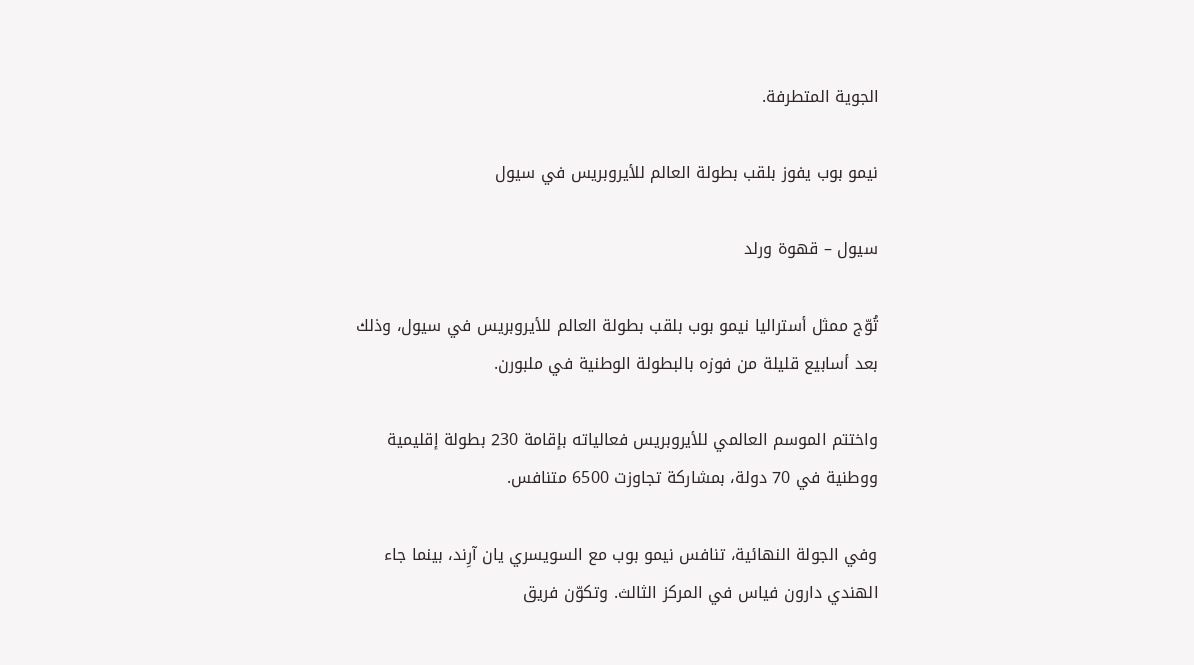الجوية المتطرفة.

نيمو بوب يفوز بلقب بطولة العالم للأيروبريس في سيول

سيول – قهوة ورلد

تُوّج ممثل أستراليا نيمو بوب بلقب بطولة العالم للأيروبريس في سيول، وذلك بعد أسابيع قليلة من فوزه بالبطولة الوطنية في ملبورن.

واختتم الموسم العالمي للأيروبريس فعالياته بإقامة 230 بطولة إقليمية ووطنية في 70 دولة، بمشاركة تجاوزت 6500 متنافس.

وفي الجولة النهائية، تنافس نيمو بوب مع السويسري يان آرِند، بينما جاء الهندي دارون فياس في المركز الثالث. وتكوّن فريق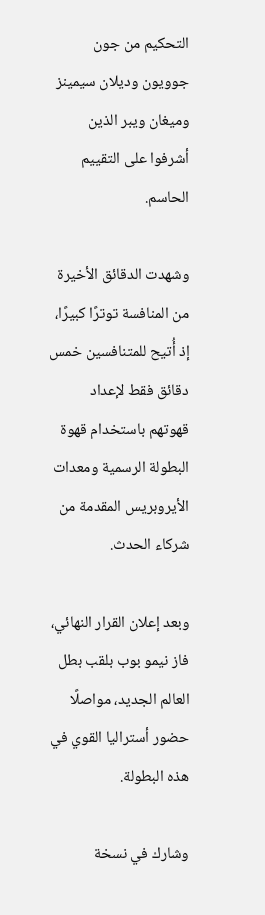التحكيم من جون جوويون وديلان سيمينز وميغان ويبر الذين أشرفوا على التقييم الحاسم.

وشهدت الدقائق الأخيرة من المنافسة توترًا كبيرًا، إذ أُتيح للمتنافسين خمس دقائق فقط لإعداد قهوتهم باستخدام قهوة البطولة الرسمية ومعدات الأيروبريس المقدمة من شركاء الحدث.

وبعد إعلان القرار النهائي، فاز نيمو بوب بلقب بطل العالم الجديد، مواصلًا حضور أستراليا القوي في هذه البطولة.

وشارك في نسخة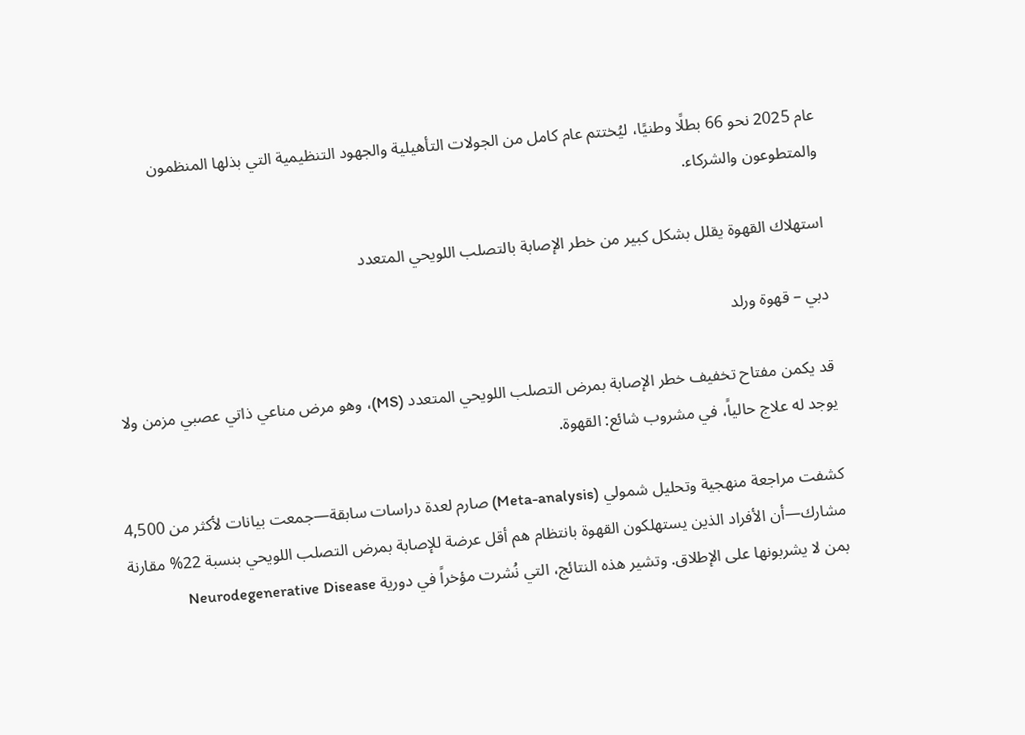عام 2025 نحو 66 بطلًا وطنيًا، ليُختتم عام كامل من الجولات التأهيلية والجهود التنظيمية التي بذلها المنظمون والمتطوعون والشركاء.

استهلاك القهوة يقلل بشكل كبير من خطر الإصابة بالتصلب اللويحي المتعدد

دبي – قهوة ورلد

قد يكمن مفتاح تخفيف خطر الإصابة بمرض التصلب اللويحي المتعدد (MS)، وهو مرض مناعي ذاتي عصبي مزمن ولا يوجد له علاج حالياً، في مشروب شائع: القهوة.

كشفت مراجعة منهجية وتحليل شمولي (Meta-analysis) صارم لعدة دراسات سابقة—جمعت بيانات لأكثر من 4,500 مشارك—أن الأفراد الذين يستهلكون القهوة بانتظام هم أقل عرضة للإصابة بمرض التصلب اللويحي بنسبة 22% مقارنة بمن لا يشربونها على الإطلاق. وتشير هذه النتائج، التي نُشرت مؤخراً في دورية Neurodegenerative Disease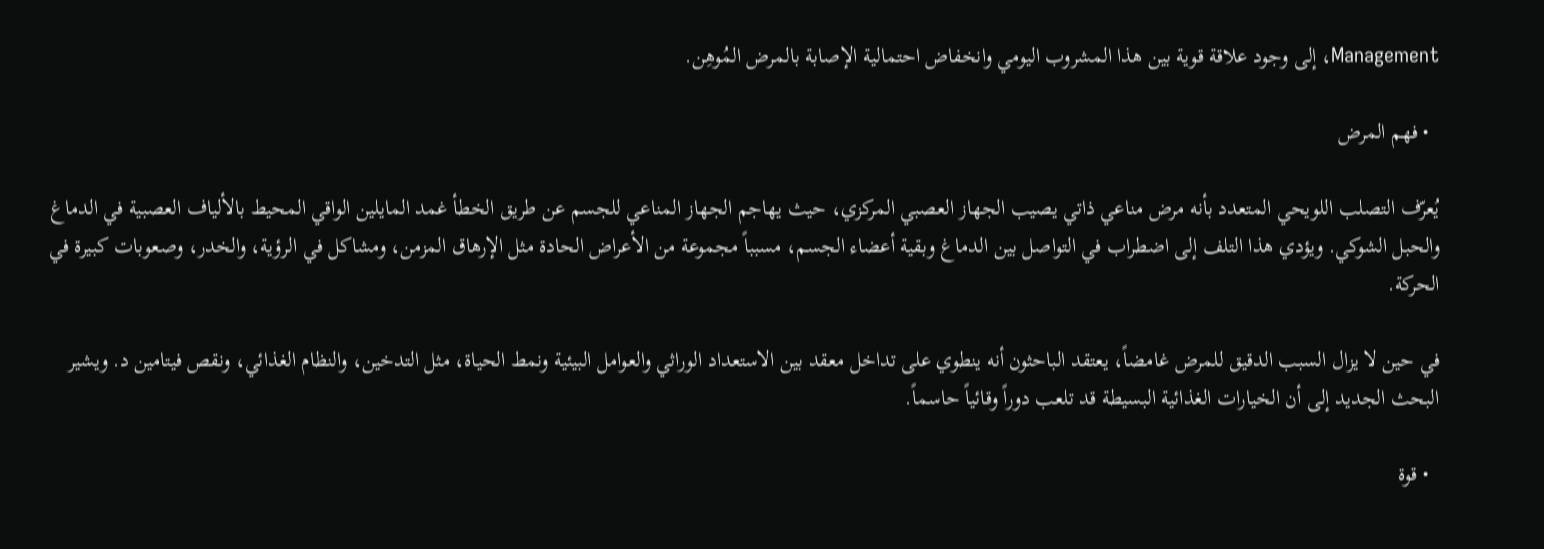Management، إلى وجود علاقة قوية بين هذا المشروب اليومي وانخفاض احتمالية الإصابة بالمرض المُوهِن.

  • فهم المرض

يُعرّف التصلب اللويحي المتعدد بأنه مرض مناعي ذاتي يصيب الجهاز العصبي المركزي، حيث يهاجم الجهاز المناعي للجسم عن طريق الخطأ غمد المايلين الواقي المحيط بالألياف العصبية في الدماغ والحبل الشوكي. ويؤدي هذا التلف إلى اضطراب في التواصل بين الدماغ وبقية أعضاء الجسم، مسبباً مجموعة من الأعراض الحادة مثل الإرهاق المزمن، ومشاكل في الرؤية، والخدر، وصعوبات كبيرة في الحركة.

في حين لا يزال السبب الدقيق للمرض غامضاً، يعتقد الباحثون أنه ينطوي على تداخل معقد بين الاستعداد الوراثي والعوامل البيئية ونمط الحياة، مثل التدخين، والنظام الغذائي، ونقص فيتامين د. ويشير البحث الجديد إلى أن الخيارات الغذائية البسيطة قد تلعب دوراً وقائياً حاسماً.

  • قوة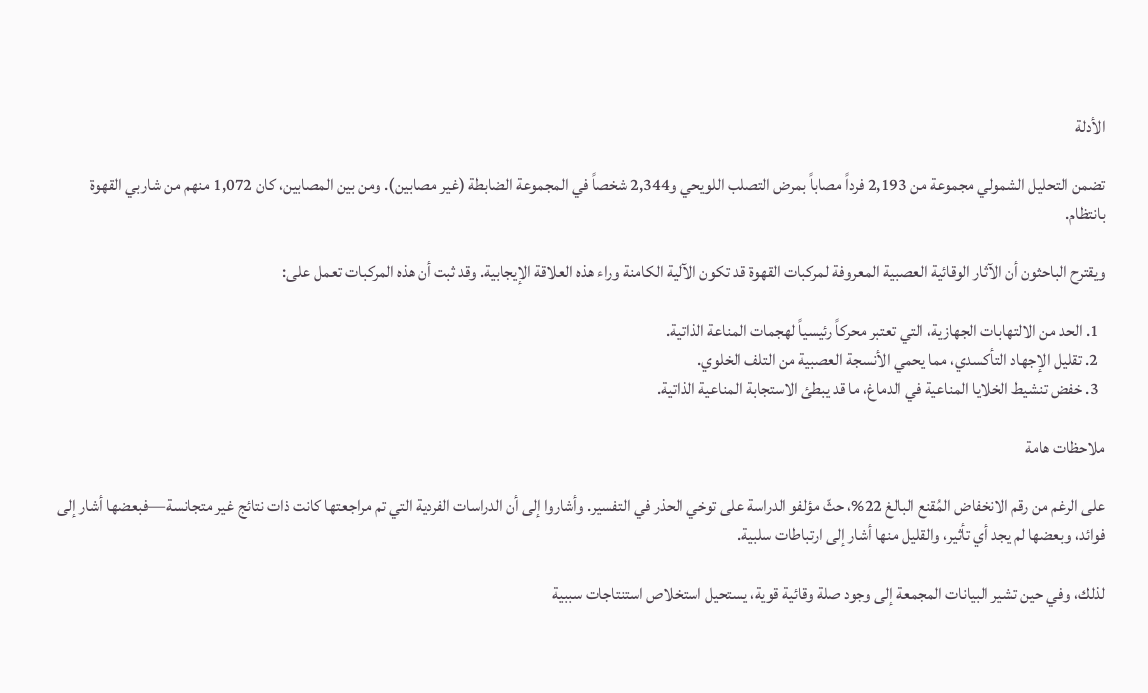الأدلة

تضمن التحليل الشمولي مجموعة من 2,193 فرداً مصاباً بمرض التصلب اللويحي و2,344 شخصاً في المجموعة الضابطة (غير مصابين). ومن بين المصابين، كان 1,072 منهم من شاربي القهوة بانتظام.

ويقترح الباحثون أن الآثار الوقائية العصبية المعروفة لمركبات القهوة قد تكون الآلية الكامنة وراء هذه العلاقة الإيجابية. وقد ثبت أن هذه المركبات تعمل على:

  1. الحد من الالتهابات الجهازية، التي تعتبر محركاً رئيسياً لهجمات المناعة الذاتية.
  2. تقليل الإجهاد التأكسدي، مما يحمي الأنسجة العصبية من التلف الخلوي.
  3. خفض تنشيط الخلايا المناعية في الدماغ، ما قد يبطئ الاستجابة المناعية الذاتية.

ملاحظات هامة

على الرغم من رقم الانخفاض المُقنع البالغ 22%، حثّ مؤلفو الدراسة على توخي الحذر في التفسير. وأشاروا إلى أن الدراسات الفردية التي تم مراجعتها كانت ذات نتائج غير متجانسة—فبعضها أشار إلى فوائد، وبعضها لم يجد أي تأثير، والقليل منها أشار إلى ارتباطات سلبية.

لذلك، وفي حين تشير البيانات المجمعة إلى وجود صلة وقائية قوية، يستحيل استخلاص استنتاجات سببية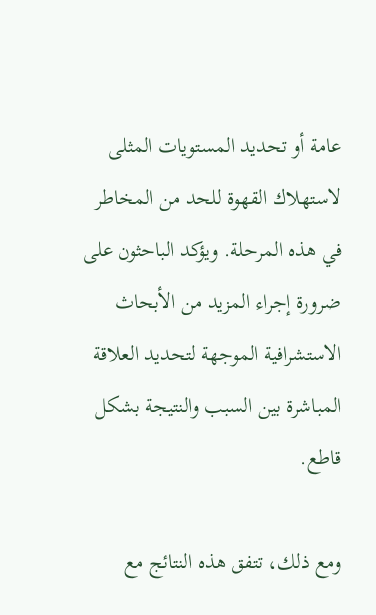عامة أو تحديد المستويات المثلى لاستهلاك القهوة للحد من المخاطر في هذه المرحلة. ويؤكد الباحثون على ضرورة إجراء المزيد من الأبحاث الاستشرافية الموجهة لتحديد العلاقة المباشرة بين السبب والنتيجة بشكل قاطع.

ومع ذلك، تتفق هذه النتائج مع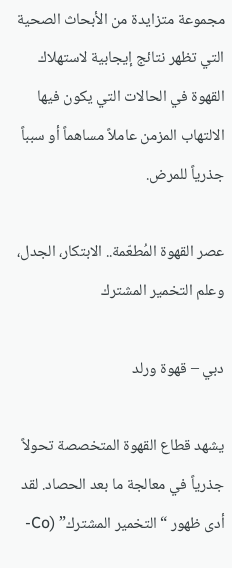مجموعة متزايدة من الأبحاث الصحية التي تظهر نتائج إيجابية لاستهلاك القهوة في الحالات التي يكون فيها الالتهاب المزمن عاملاً مساهماً أو سبباً جذرياً للمرض.

عصر القهوة المُطعّمة.. الابتكار، الجدل، وعلم التخمير المشترك

دبي – قهوة ورلد

يشهد قطاع القهوة المتخصصة تحولاً جذرياً في معالجة ما بعد الحصاد. لقد أدى ظهور “التخمير المشترك” (Co-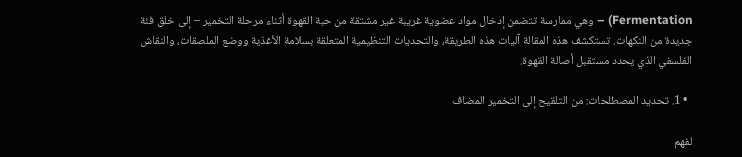Fermentation) – وهي ممارسة تتضمن إدخال مواد عضوية غريبة غير مشتقة من حبة القهوة أثناء مرحلة التخمير – إلى خلق فئة جديدة من النكهات. تستكشف هذه المقالة آليات هذه الطريقة، والتحديات التنظيمية المتعلقة بسلامة الأغذية ووضع الملصقات، والنقاش الفلسفي الذي يحدد مستقبل أصالة القهوة.

  • 1. تحديد المصطلحات: من التلقيح إلى التخمير المضاف

لفهم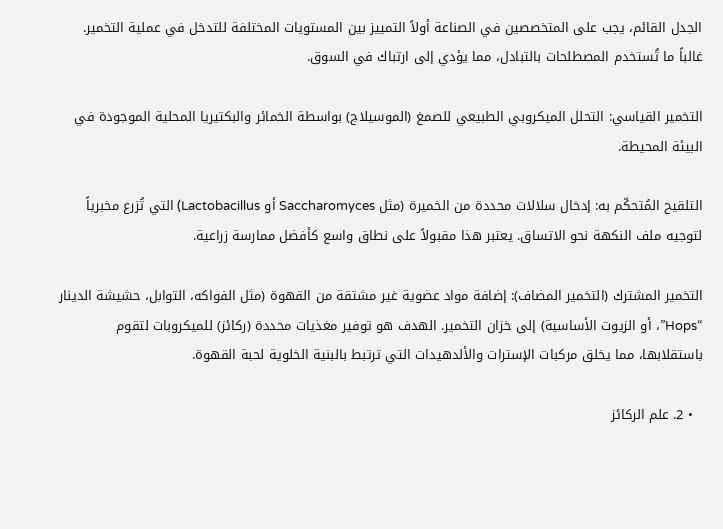الجدل القائم، يجب على المتخصصين في الصناعة أولاً التمييز بين المستويات المختلفة للتدخل في عملية التخمير. غالباً ما تُستخدم المصطلحات بالتبادل، مما يؤدي إلى ارتباك في السوق.

التخمير القياسي: التحلل الميكروبي الطبيعي للصمغ (الموسيلاج) بواسطة الخمائر والبكتيريا المحلية الموجودة في البيئة المحيطة.

التلقيح المُتحكّم به: إدخال سلالات محددة من الخميرة (مثل Saccharomyces أو Lactobacillus) التي تُزرع مخبرياً لتوجيه ملف النكهة نحو الاتساق. يعتبر هذا مقبولاً على نطاق واسع كأفضل ممارسة زراعية.

التخمير المشترك (التخمير المضاف): إضافة مواد عضوية غير مشتقة من القهوة (مثل الفواكه، التوابل، حشيشة الدينار “Hops”، أو الزيوت الأساسية) إلى خزان التخمير. الهدف هو توفير مغذيات محددة (ركائز) للميكروبات لتقوم باستقلابها، مما يخلق مركبات الإسترات والألدهيدات التي ترتبط بالبنية الخلوية لحبة القهوة.

  • 2. علم الركائز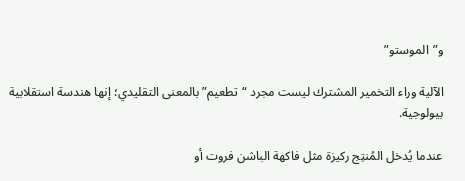و”الموستو”

الآلية وراء التخمير المشترك ليست مجرد “تطعيم” بالمعنى التقليدي؛ إنها هندسة استقلابية بيولوجية.

عندما يُدخل المُنتِج ركيزة مثل فاكهة الباشن فروت أو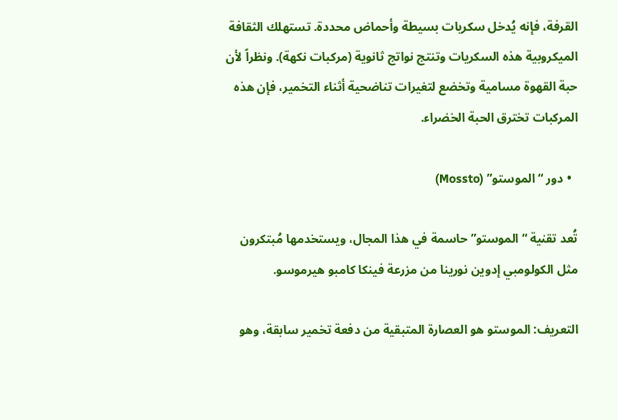القرفة، فإنه يُدخل سكريات بسيطة وأحماض محددة. تستهلك الثقافة الميكروبية هذه السكريات وتنتج نواتج ثانوية (مركبات نكهة). ونظراً لأن حبة القهوة مسامية وتخضع لتغيرات تناضحية أثناء التخمير، فإن هذه المركبات تخترق الحبة الخضراء.

  • دور “الموستو” (Mossto)

تُعد تقنية “الموستو” حاسمة في هذا المجال، ويستخدمها مُبتكرون مثل الكولومبي إدوين نورينا من مزرعة فينكا كامبو هيرموسو.

التعريف: الموستو هو العصارة المتبقية من دفعة تخمير سابقة، وهو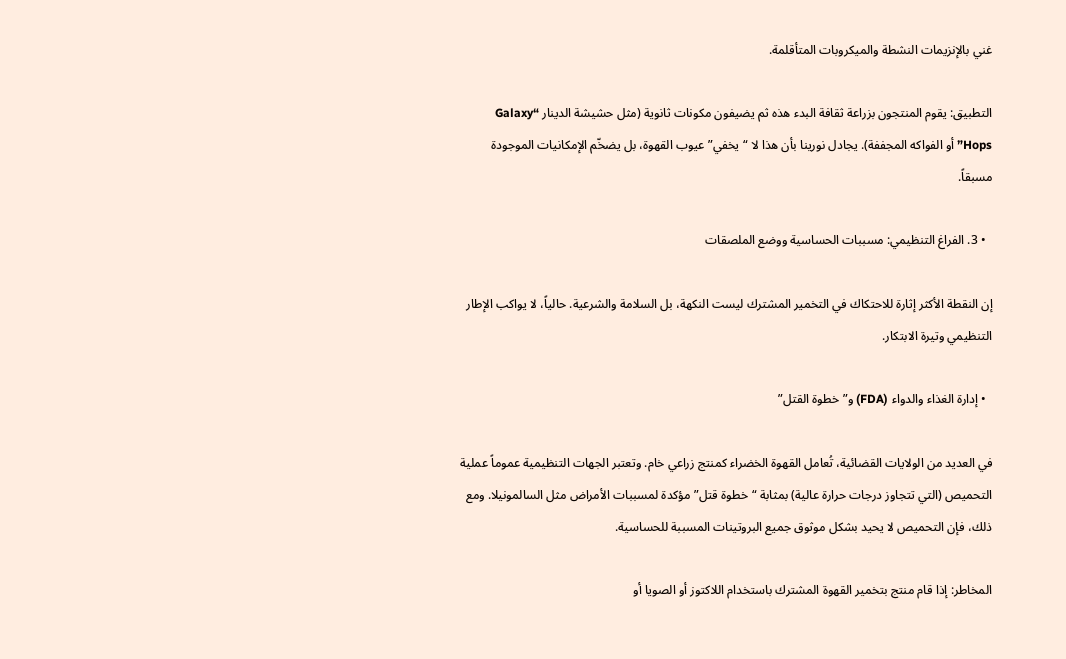غني بالإنزيمات النشطة والميكروبات المتأقلمة.

التطبيق: يقوم المنتجون بزراعة ثقافة البدء هذه ثم يضيفون مكونات ثانوية (مثل حشيشة الدينار “Galaxy Hops” أو الفواكه المجففة). يجادل نورينا بأن هذا لا “يخفي” عيوب القهوة، بل يضخّم الإمكانيات الموجودة مسبقاً.

  • 3. الفراغ التنظيمي: مسببات الحساسية ووضع الملصقات

إن النقطة الأكثر إثارة للاحتكاك في التخمير المشترك ليست النكهة، بل السلامة والشرعية. حالياً، لا يواكب الإطار التنظيمي وتيرة الابتكار.

  • إدارة الغذاء والدواء (FDA) و”خطوة القتل”

في العديد من الولايات القضائية، تُعامل القهوة الخضراء كمنتج زراعي خام. وتعتبر الجهات التنظيمية عموماً عملية التحميص (التي تتجاوز درجات حرارة عالية) بمثابة “خطوة قتل” مؤكدة لمسببات الأمراض مثل السالمونيلا. ومع ذلك، فإن التحميص لا يحيد بشكل موثوق جميع البروتينات المسببة للحساسية.

المخاطر: إذا قام منتج بتخمير القهوة المشترك باستخدام اللاكتوز أو الصويا أو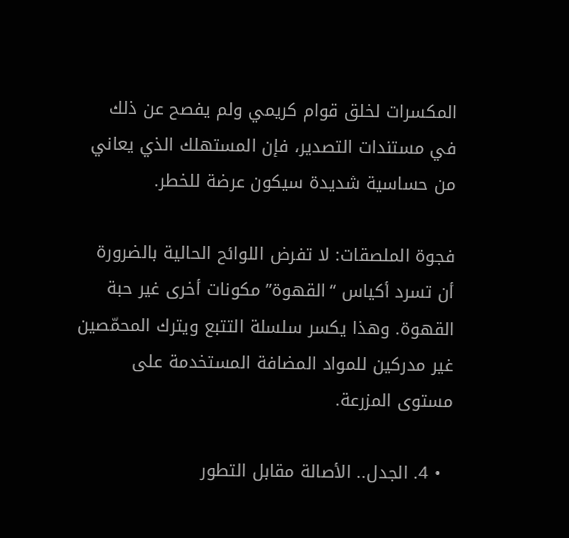المكسرات لخلق قوام كريمي ولم يفصح عن ذلك في مستندات التصدير، فإن المستهلك الذي يعاني من حساسية شديدة سيكون عرضة للخطر.

فجوة الملصقات: لا تفرض اللوائح الحالية بالضرورة أن تسرد أكياس “القهوة” مكونات أخرى غير حبة القهوة. وهذا يكسر سلسلة التتبع ويترك المحمّصين غير مدركين للمواد المضافة المستخدمة على مستوى المزرعة.

  • 4. الجدل.. الأصالة مقابل التطور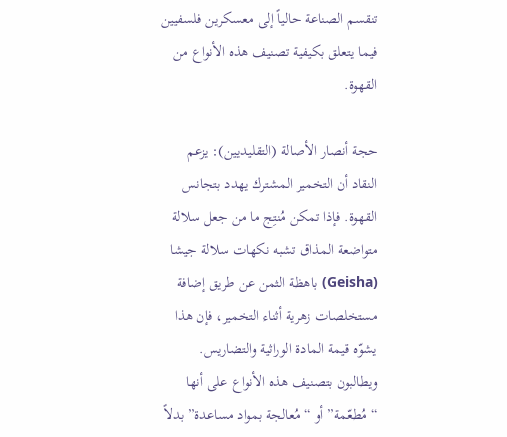تنقسم الصناعة حالياً إلى معسكرين فلسفيين فيما يتعلق بكيفية تصنيف هذه الأنواع من القهوة.

حجة أنصار الأصالة (التقليديين): يزعم النقاد أن التخمير المشترك يهدد بتجانس القهوة. فإذا تمكن مُنتِج ما من جعل سلالة متواضعة المذاق تشبه نكهات سلالة جيشا (Geisha) باهظة الثمن عن طريق إضافة مستخلصات زهرية أثناء التخمير، فإن هذا يشوّه قيمة المادة الوراثية والتضاريس. ويطالبون بتصنيف هذه الأنواع على أنها “مُطعّمة” أو “مُعالجة بمواد مساعدة” بدلاً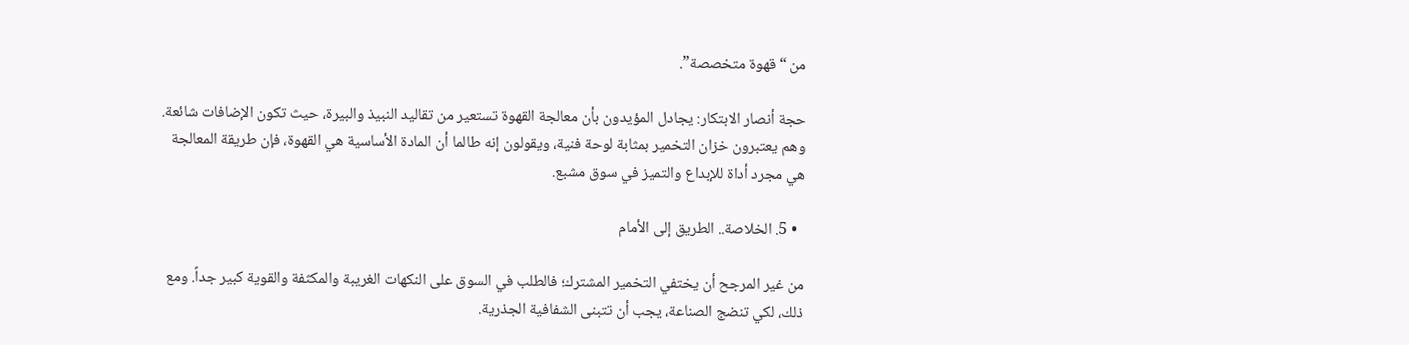من “قهوة متخصصة”.

حجة أنصار الابتكار: يجادل المؤيدون بأن معالجة القهوة تستعير من تقاليد النبيذ والبيرة، حيث تكون الإضافات شائعة. وهم يعتبرون خزان التخمير بمثابة لوحة فنية، ويقولون إنه طالما أن المادة الأساسية هي القهوة، فإن طريقة المعالجة هي مجرد أداة للإبداع والتميز في سوق مشبع.

  • 5. الخلاصة.. الطريق إلى الأمام

من غير المرجح أن يختفي التخمير المشترك؛ فالطلب في السوق على النكهات الغريبة والمكثفة والقوية كبير جداً. ومع ذلك، لكي تنضج الصناعة، يجب أن تتبنى الشفافية الجذرية.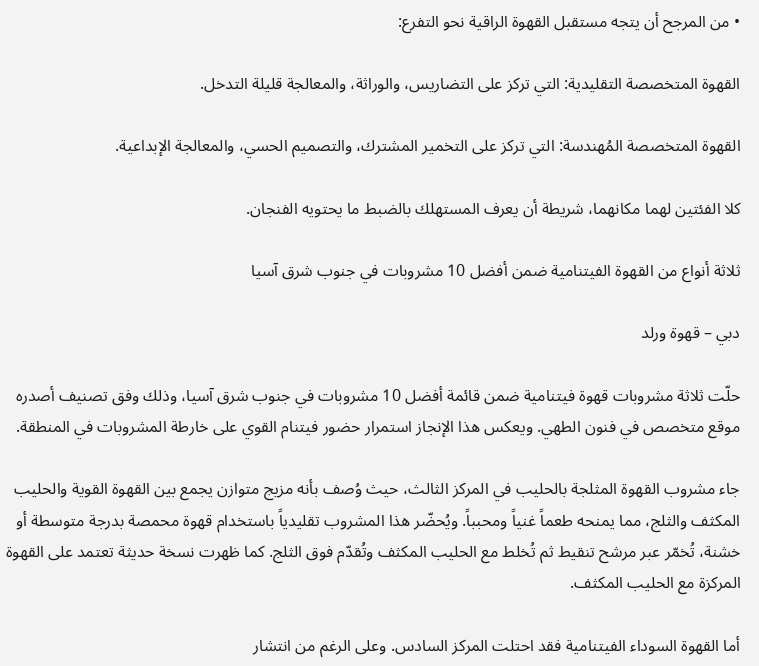• من المرجح أن يتجه مستقبل القهوة الراقية نحو التفرع:

القهوة المتخصصة التقليدية: التي تركز على التضاريس، والوراثة، والمعالجة قليلة التدخل.

القهوة المتخصصة المُهندسة: التي تركز على التخمير المشترك، والتصميم الحسي، والمعالجة الإبداعية.

كلا الفئتين لهما مكانهما، شريطة أن يعرف المستهلك بالضبط ما يحتويه الفنجان.

ثلاثة أنواع من القهوة الفيتنامية ضمن أفضل 10 مشروبات في جنوب شرق آسيا

دبي – قهوة ورلد

حلّت ثلاثة مشروبات قهوة فيتنامية ضمن قائمة أفضل 10 مشروبات في جنوب شرق آسيا، وذلك وفق تصنيف أصدره موقع متخصص في فنون الطهي. ويعكس هذا الإنجاز استمرار حضور فيتنام القوي على خارطة المشروبات في المنطقة.

جاء مشروب القهوة المثلجة بالحليب في المركز الثالث، حيث وُصف بأنه مزيج متوازن يجمع بين القهوة القوية والحليب المكثف والثلج، مما يمنحه طعماً غنياً ومحبباً. ويُحضّر هذا المشروب تقليدياً باستخدام قهوة محمصة بدرجة متوسطة أو خشنة، تُخمّر عبر مرشح تنقيط ثم تُخلط مع الحليب المكثف وتُقدّم فوق الثلج. كما ظهرت نسخة حديثة تعتمد على القهوة المركزة مع الحليب المكثف.

أما القهوة السوداء الفيتنامية فقد احتلت المركز السادس. وعلى الرغم من انتشار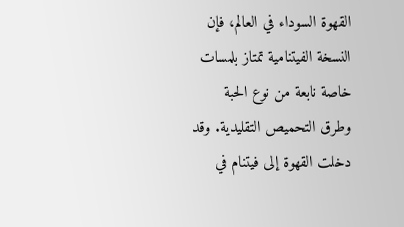القهوة السوداء في العالم، فإن النسخة الفيتنامية تمتاز بلمسات خاصة نابعة من نوع الحبة وطرق التحميص التقليدية. وقد دخلت القهوة إلى فيتنام في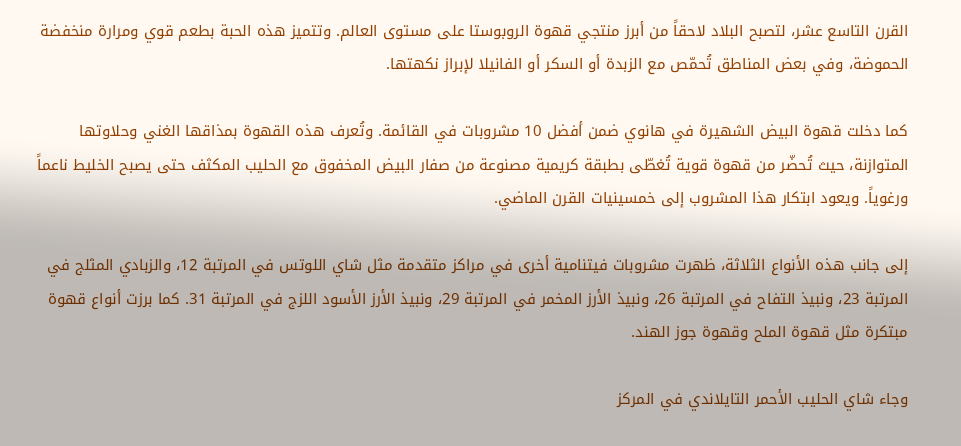القرن التاسع عشر، لتصبح البلاد لاحقاً من أبرز منتجي قهوة الروبوستا على مستوى العالم. وتتميز هذه الحبة بطعم قوي ومرارة منخفضة الحموضة، وفي بعض المناطق تُحمّص مع الزبدة أو السكر أو الفانيلا لإبراز نكهتها.

كما دخلت قهوة البيض الشهيرة في هانوي ضمن أفضل 10 مشروبات في القائمة. وتُعرف هذه القهوة بمذاقها الغني وحلاوتها المتوازنة، حيث تُحضّر من قهوة قوية تُغطّى بطبقة كريمية مصنوعة من صفار البيض المخفوق مع الحليب المكثف حتى يصبح الخليط ناعماً ورغوياً. ويعود ابتكار هذا المشروب إلى خمسينيات القرن الماضي.

إلى جانب هذه الأنواع الثلاثة، ظهرت مشروبات فيتنامية أخرى في مراكز متقدمة مثل شاي اللوتس في المرتبة 12، والزبادي المثلج في المرتبة 23، ونبيذ التفاح في المرتبة 26، ونبيذ الأرز المخمر في المرتبة 29، ونبيذ الأرز الأسود اللزج في المرتبة 31. كما برزت أنواع قهوة مبتكرة مثل قهوة الملح وقهوة جوز الهند.

وجاء شاي الحليب الأحمر التايلاندي في المركز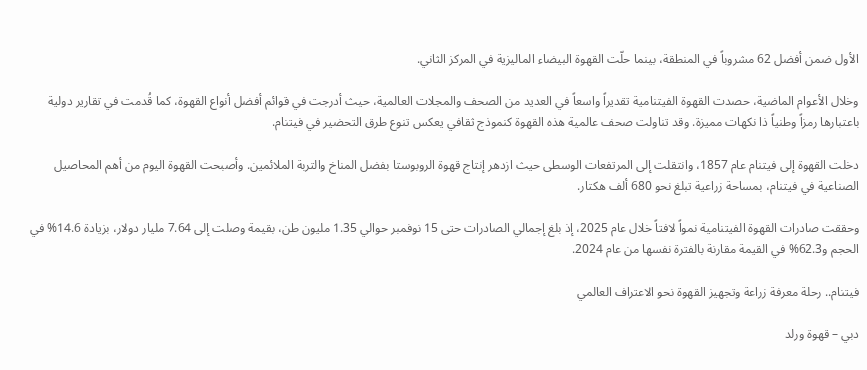الأول ضمن أفضل 62 مشروباً في المنطقة، بينما حلّت القهوة البيضاء الماليزية في المركز الثاني.

وخلال الأعوام الماضية، حصدت القهوة الفيتنامية تقديراً واسعاً في العديد من الصحف والمجلات العالمية، حيث أدرجت في قوائم أفضل أنواع القهوة، كما قُدمت في تقارير دولية باعتبارها رمزاً وطنياً ذا نكهات مميزة. وقد تناولت صحف عالمية هذه القهوة كنموذج ثقافي يعكس تنوع طرق التحضير في فيتنام.

دخلت القهوة إلى فيتنام عام 1857، وانتقلت إلى المرتفعات الوسطى حيث ازدهر إنتاج قهوة الروبوستا بفضل المناخ والتربة الملائمين. وأصبحت القهوة اليوم من أهم المحاصيل الصناعية في فيتنام، بمساحة زراعية تبلغ نحو 680 ألف هكتار.

وحققت صادرات القهوة الفيتنامية نمواً لافتاً خلال عام 2025، إذ بلغ إجمالي الصادرات حتى 15 نوفمبر حوالي 1.35 مليون طن، بقيمة وصلت إلى 7.64 مليار دولار، بزيادة 14.6% في الحجم و62.3% في القيمة مقارنة بالفترة نفسها من عام 2024.

فيتنام.. رحلة معرفة زراعة وتجهيز القهوة نحو الاعتراف العالمي

دبي – قهوة ورلد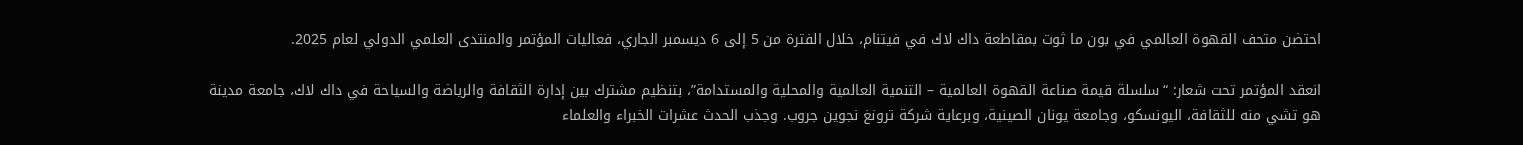احتضن متحف القهوة العالمي في بون ما ثوت بمقاطعة داك لاك في فيتنام، خلال الفترة من 5 إلى 6 ديسمبر الجاري، فعاليات المؤتمر والمنتدى العلمي الدولي لعام 2025.

انعقد المؤتمر تحت شعار: “سلسلة قيمة صناعة القهوة العالمية – التنمية العالمية والمحلية والمستدامة”، بتنظيم مشترك بين إدارة الثقافة والرياضة والسياحة في داك لاك، جامعة مدينة هو تشي منه للثقافة، اليونسكو، وجامعة يونان الصينية، وبرعاية شركة ترونغ نجوين جروب. وجذب الحدث عشرات الخبراء والعلماء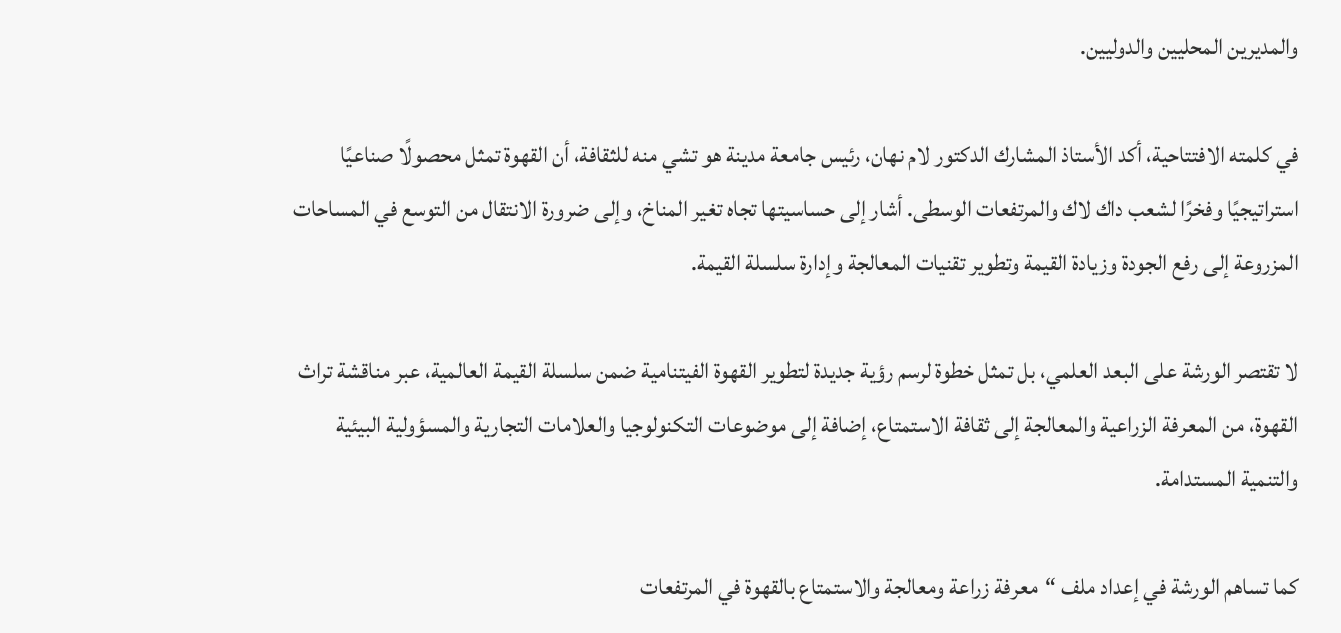والمديرين المحليين والدوليين.

في كلمته الافتتاحية، أكد الأستاذ المشارك الدكتور لام نهان، رئيس جامعة مدينة هو تشي منه للثقافة، أن القهوة تمثل محصولًا صناعيًا استراتيجيًا وفخرًا لشعب داك لاك والمرتفعات الوسطى. أشار إلى حساسيتها تجاه تغير المناخ، وإلى ضرورة الانتقال من التوسع في المساحات المزروعة إلى رفع الجودة وزيادة القيمة وتطوير تقنيات المعالجة وإدارة سلسلة القيمة.

لا تقتصر الورشة على البعد العلمي، بل تمثل خطوة لرسم رؤية جديدة لتطوير القهوة الفيتنامية ضمن سلسلة القيمة العالمية، عبر مناقشة تراث القهوة، من المعرفة الزراعية والمعالجة إلى ثقافة الاستمتاع، إضافة إلى موضوعات التكنولوجيا والعلامات التجارية والمسؤولية البيئية والتنمية المستدامة.

كما تساهم الورشة في إعداد ملف “معرفة زراعة ومعالجة والاستمتاع بالقهوة في المرتفعات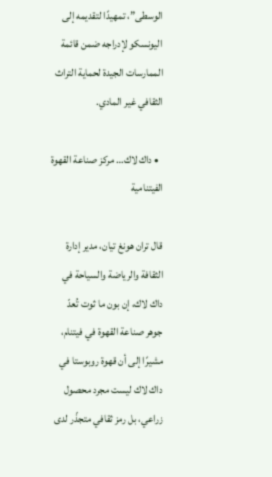الوسطى”، تمهيدًا لتقديمه إلى اليونسكو لإدراجه ضمن قائمة الممارسات الجيدة لحماية التراث الثقافي غير المادي.

  • داك لاك… مركز صناعة القهوة الفيتنامية

قال تران هونغ تيان، مدير إدارة الثقافة والرياضة والسياحة في داك لاك، إن بون ما ثوت تُعدّ جوهر صناعة القهوة في فيتنام، مشيرًا إلى أن قهوة روبوستا في داك لاك ليست مجرد محصول زراعي، بل رمز ثقافي متجذّر لدى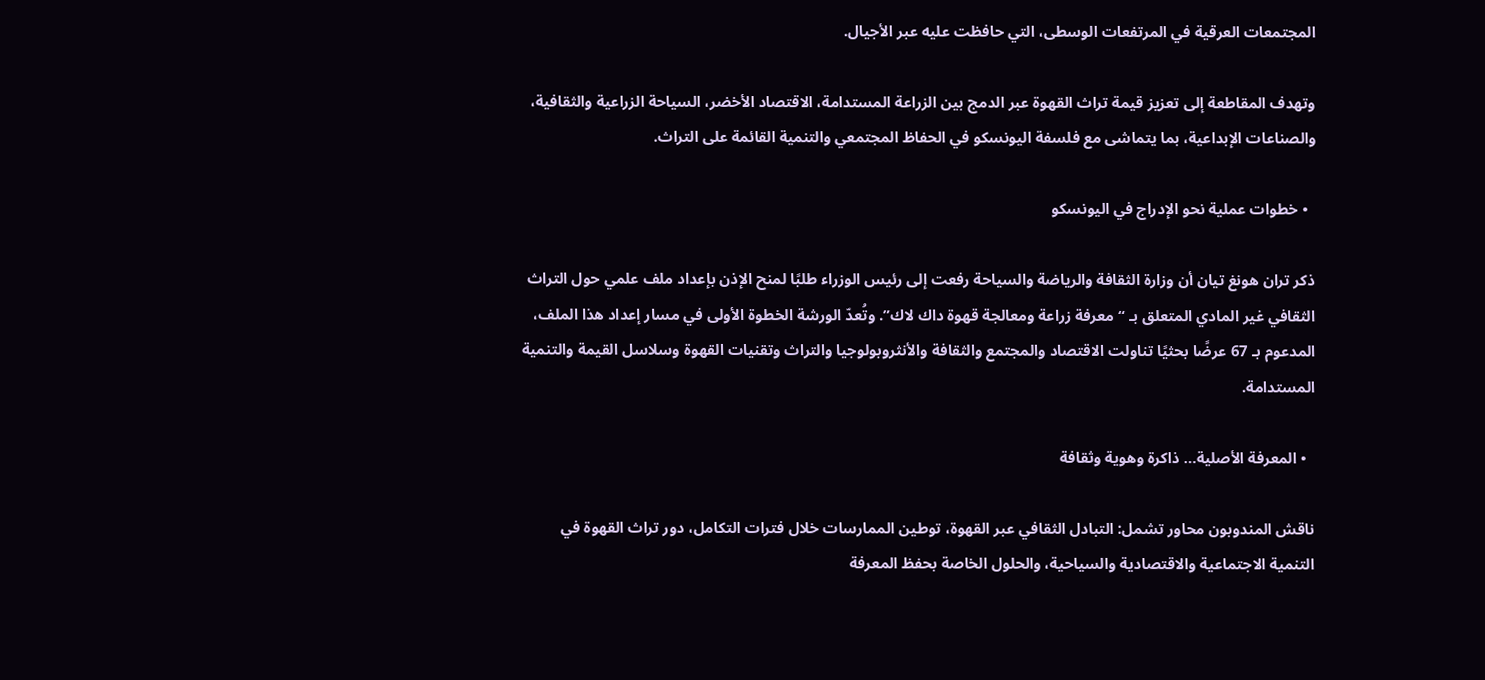المجتمعات العرقية في المرتفعات الوسطى، التي حافظت عليه عبر الأجيال.

وتهدف المقاطعة إلى تعزيز قيمة تراث القهوة عبر الدمج بين الزراعة المستدامة، الاقتصاد الأخضر، السياحة الزراعية والثقافية، والصناعات الإبداعية، بما يتماشى مع فلسفة اليونسكو في الحفاظ المجتمعي والتنمية القائمة على التراث.

  • خطوات عملية نحو الإدراج في اليونسكو

ذكر تران هونغ تيان أن وزارة الثقافة والرياضة والسياحة رفعت إلى رئيس الوزراء طلبًا لمنح الإذن بإعداد ملف علمي حول التراث الثقافي غير المادي المتعلق بـ “معرفة زراعة ومعالجة قهوة داك لاك”. وتُعدّ الورشة الخطوة الأولى في مسار إعداد هذا الملف، المدعوم بـ 67 عرضًا بحثيًا تناولت الاقتصاد والمجتمع والثقافة والأنثروبولوجيا والتراث وتقنيات القهوة وسلاسل القيمة والتنمية المستدامة.

  • المعرفة الأصلية… ذاكرة وهوية وثقافة

ناقش المندوبون محاور تشمل: التبادل الثقافي عبر القهوة، توطين الممارسات خلال فترات التكامل، دور تراث القهوة في التنمية الاجتماعية والاقتصادية والسياحية، والحلول الخاصة بحفظ المعرفة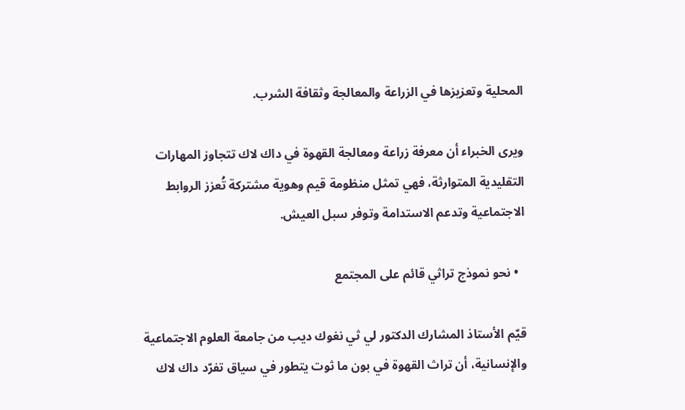المحلية وتعزيزها في الزراعة والمعالجة وثقافة الشرب.

ويرى الخبراء أن معرفة زراعة ومعالجة القهوة في داك لاك تتجاوز المهارات التقليدية المتوارثة، فهي تمثل منظومة قيم وهوية مشتركة تُعزز الروابط الاجتماعية وتدعم الاستدامة وتوفر سبل العيش.

  • نحو نموذج تراثي قائم على المجتمع

قيّم الأستاذ المشارك الدكتور لي ثي نغوك ديب من جامعة العلوم الاجتماعية والإنسانية، أن تراث القهوة في بون ما ثوت يتطور في سياق تفرّد داك لاك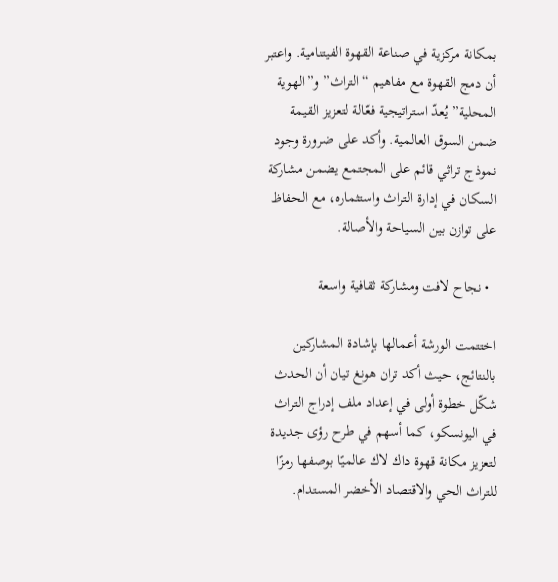بمكانة مركزية في صناعة القهوة الفيتنامية. واعتبر أن دمج القهوة مع مفاهيم “التراث” و”الهوية المحلية” يُعدّ استراتيجية فعّالة لتعزيز القيمة ضمن السوق العالمية. وأكد على ضرورة وجود نموذج تراثي قائم على المجتمع يضمن مشاركة السكان في إدارة التراث واستثماره، مع الحفاظ على توازن بين السياحة والأصالة.

  • نجاح لافت ومشاركة ثقافية واسعة

اختتمت الورشة أعمالها بإشادة المشاركين بالنتائج، حيث أكد تران هونغ تيان أن الحدث شكّل خطوة أولى في إعداد ملف إدراج التراث في اليونسكو، كما أسهم في طرح رؤى جديدة لتعزيز مكانة قهوة داك لاك عالميًا بوصفها رمزًا للتراث الحي والاقتصاد الأخضر المستدام.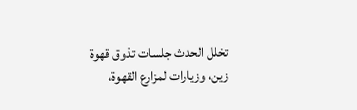تخلل الحدث جلسات تذوق قهوة زين، وزيارات لمزارع القهوة،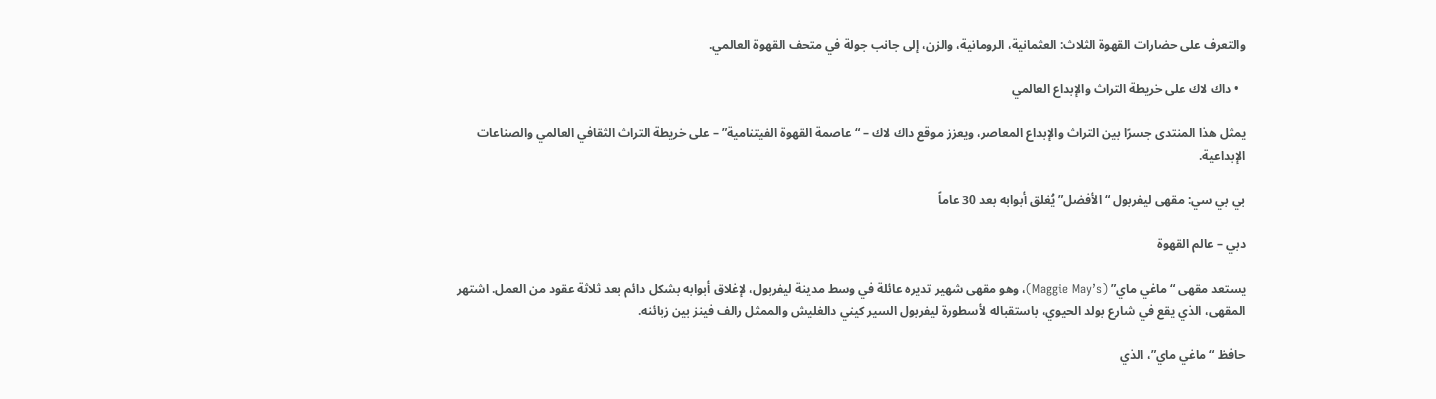والتعرف على حضارات القهوة الثلاث: العثمانية، الرومانية، والزن، إلى جانب جولة في متحف القهوة العالمي.

  • داك لاك على خريطة التراث والإبداع العالمي

يمثل هذا المنتدى جسرًا بين التراث والإبداع المعاصر، ويعزز موقع داك لاك – “عاصمة القهوة الفيتنامية” – على خريطة التراث الثقافي العالمي والصناعات الإبداعية.

بي بي سي: مقهى ليفربول “الأفضل” يُغلق أبوابه بعد 30 عاماً

دبي – عالم القهوة

يستعد مقهى “ماغي ماي” (Maggie May’s)، وهو مقهى شهير تديره عائلة في وسط مدينة ليفربول، لإغلاق أبوابه بشكل دائم بعد ثلاثة عقود من العمل. اشتهر المقهى، الذي يقع في شارع بولد الحيوي، باستقباله لأسطورة ليفربول السير كيني دالغليش والممثل رالف فينز بين زبائنه.

حافظ “ماغي ماي”، الذي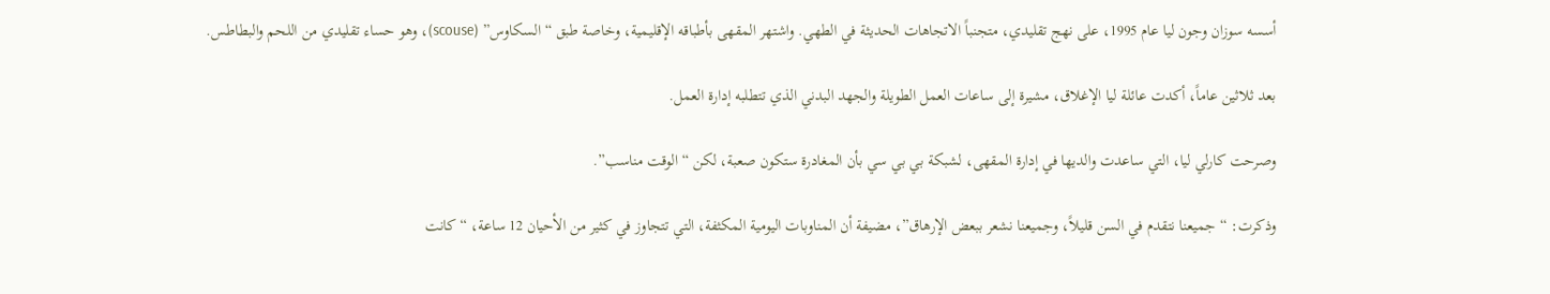أسسه سوزان وجون ليا عام 1995، على نهج تقليدي، متجنباً الاتجاهات الحديثة في الطهي. واشتهر المقهى بأطباقه الإقليمية، وخاصة طبق “السكاوس” (scouse)، وهو حساء تقليدي من اللحم والبطاطس.

بعد ثلاثين عاماً، أكدت عائلة ليا الإغلاق، مشيرة إلى ساعات العمل الطويلة والجهد البدني الذي تتطلبه إدارة العمل.

وصرحت كارلي ليا، التي ساعدت والديها في إدارة المقهى، لشبكة بي بي سي بأن المغادرة ستكون صعبة، لكن “الوقت مناسب”.

وذكرت: “جميعنا نتقدم في السن قليلاً، وجميعنا نشعر ببعض الإرهاق”، مضيفة أن المناوبات اليومية المكثفة، التي تتجاوز في كثير من الأحيان 12 ساعة، “كانت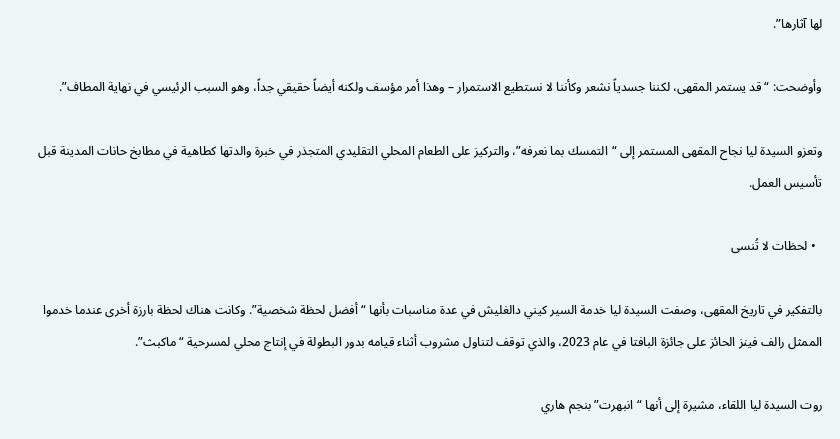لها آثارها”.

وأوضحت: “قد يستمر المقهى، لكننا جسدياً نشعر وكأننا لا نستطيع الاستمرار – وهذا أمر مؤسف ولكنه أيضاً حقيقي جداً، وهو السبب الرئيسي في نهاية المطاف”.

وتعزو السيدة ليا نجاح المقهى المستمر إلى “التمسك بما نعرفه”، والتركيز على الطعام المحلي التقليدي المتجذر في خبرة والدتها كطاهية في مطابخ حانات المدينة قبل تأسيس العمل.

  • لحظات لا تُنسى

بالتفكير في تاريخ المقهى، وصفت السيدة ليا خدمة السير كيني دالغليش في عدة مناسبات بأنها “أفضل لحظة شخصية”. وكانت هناك لحظة بارزة أخرى عندما خدموا الممثل رالف فينز الحائز على جائزة البافتا في عام 2023، والذي توقف لتناول مشروب أثناء قيامه بدور البطولة في إنتاج محلي لمسرحية “ماكبث”.

روت السيدة ليا اللقاء، مشيرة إلى أنها “انبهرت” بنجم هاري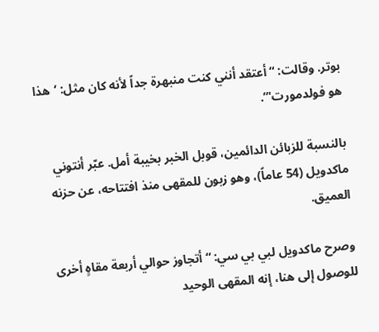بوتر. وقالت: “أعتقد أنني كنت منبهرة جداً لأنه كان مثل: ‘هذا هو فولدمورت'”.

بالنسبة للزبائن الدائمين، قوبل الخبر بخيبة أمل. عبّر أنتوني ماكدويل (54 عاماً)، وهو زبون للمقهى منذ افتتاحه، عن حزنه العميق.

وصرح ماكدويل لبي بي سي: “أتجاوز حوالي أربعة مقاهٍ أخرى للوصول إلى هنا، إنه المقهى الوحيد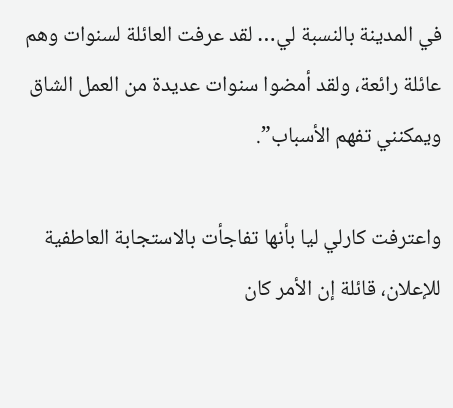في المدينة بالنسبة لي… لقد عرفت العائلة لسنوات وهم عائلة رائعة، ولقد أمضوا سنوات عديدة من العمل الشاق ويمكنني تفهم الأسباب”.

واعترفت كارلي ليا بأنها تفاجأت بالاستجابة العاطفية للإعلان، قائلة إن الأمر كان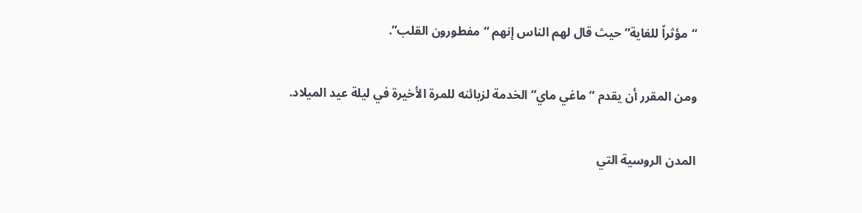“مؤثراً للغاية” حيث قال لهم الناس إنهم “مفطورون القلب”.

ومن المقرر أن يقدم “ماغي ماي” الخدمة لزبائنه للمرة الأخيرة في ليلة عيد الميلاد.

المدن الروسية التي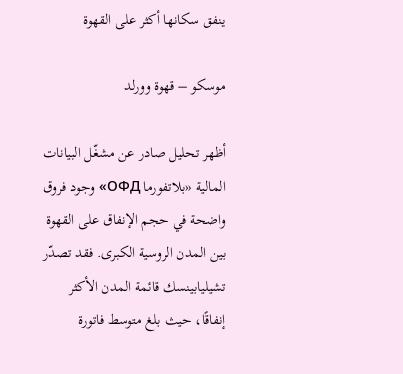ينفق سكانها أكثر على القهوة

موسكو – قهوة وورلد

أظهر تحليل صادر عن مشغّل البيانات المالية «بلاتفورما ОФД» وجود فروق واضحة في حجم الإنفاق على القهوة بين المدن الروسية الكبرى. فقد تصدّر تشيليابينسك قائمة المدن الأكثر إنفاقًا، حيث بلغ متوسط فاتورة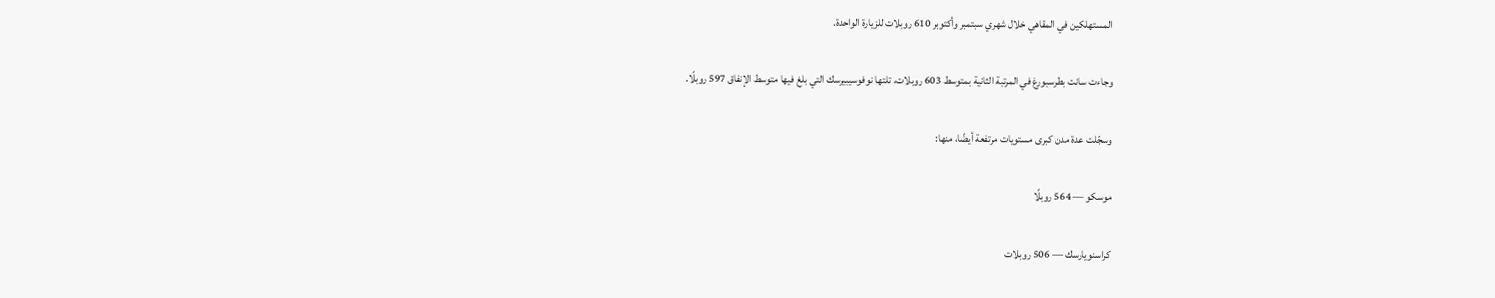المستهلكين في المقاهي خلال شهري سبتمبر وأكتوبر 610 روبلات للزيارة الواحدة.

وجاءت سانت بطرسبورغ في المرتبة الثانية بمتوسط 603 روبلات، تلتها نوفوسيبيرسك التي بلغ فيها متوسط الإنفاق 597 روبلًا.

وسجّلت عدة مدن كبرى مستويات مرتفعة أيضًا، منها:

موسكو — 564 روبلًا

كراسنويارسك — 506 روبلات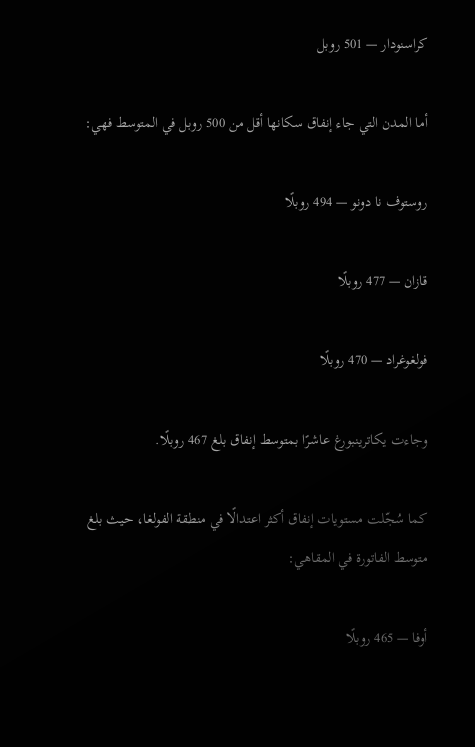كراسنودار — 501 روبل

أما المدن التي جاء إنفاق سكانها أقل من 500 روبل في المتوسط فهي:

روستوف نا دونو — 494 روبلًا

قازان — 477 روبلًا

فولغوغراد — 470 روبلًا

وجاءت يكاترينبورغ عاشرًا بمتوسط إنفاق بلغ 467 روبلًا.

كما سُجّلت مستويات إنفاق أكثر اعتدالًا في منطقة الفولغا، حيث بلغ متوسط الفاتورة في المقاهي:

أوفا — 465 روبلًا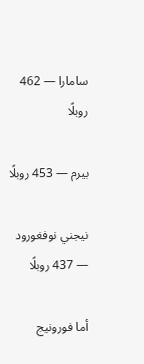سامارا — 462 روبلًا

بيرم — 453 روبلًا

نيجني نوفغورود — 437 روبلًا

أما فورونيج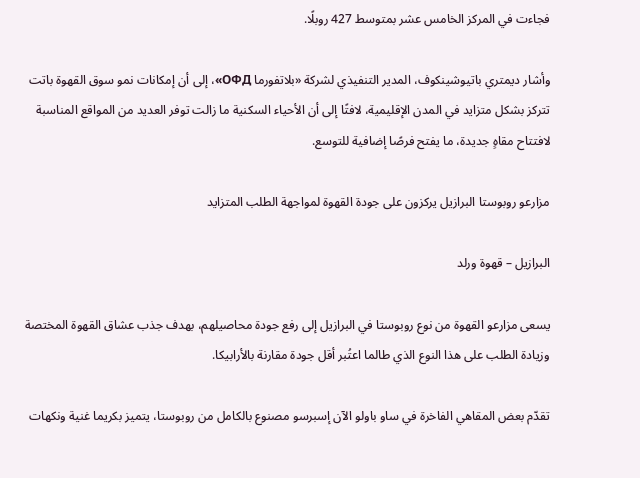فجاءت في المركز الخامس عشر بمتوسط 427 روبلًا.

وأشار ديمتري باتيوشينكوف، المدير التنفيذي لشركة «بلاتفورما ОФД»، إلى أن إمكانات نمو سوق القهوة باتت تتركز بشكل متزايد في المدن الإقليمية، لافتًا إلى أن الأحياء السكنية ما زالت توفر العديد من المواقع المناسبة لافتتاح مقاهٍ جديدة، ما يفتح فرصًا إضافية للتوسع.

مزارعو روبوستا البرازيل يركزون على جودة القهوة لمواجهة الطلب المتزايد

البرازيل – قهوة ورلد

يسعى مزارعو القهوة من نوع روبوستا في البرازيل إلى رفع جودة محاصيلهم، بهدف جذب عشاق القهوة المختصة وزيادة الطلب على هذا النوع الذي طالما اعتُبر أقل جودة مقارنة بالأرابيكا.

تقدّم بعض المقاهي الفاخرة في ساو باولو الآن إسبرسو مصنوع بالكامل من روبوستا، يتميز بكريما غنية ونكهات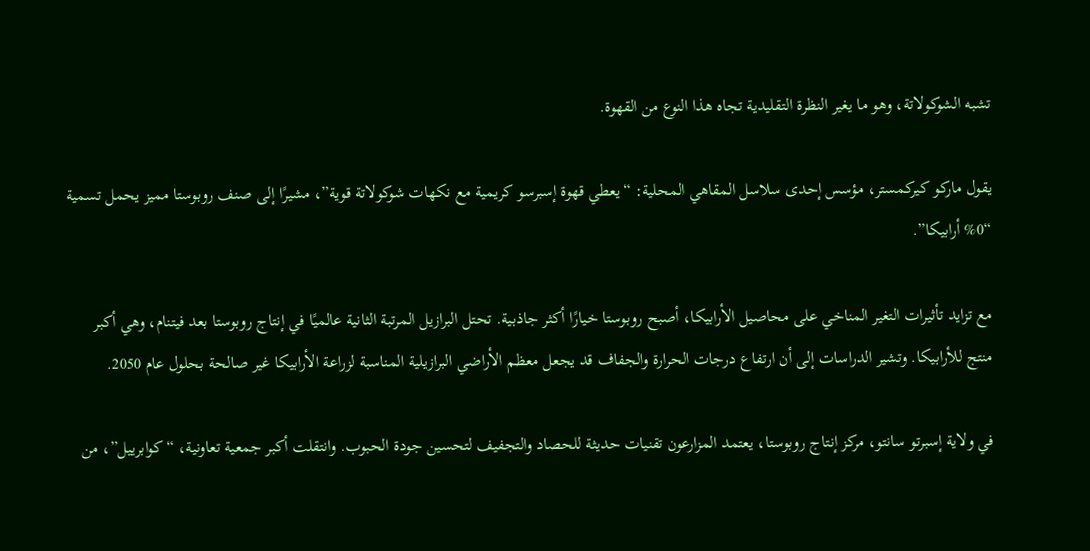تشبه الشوكولاتة، وهو ما يغير النظرة التقليدية تجاه هذا النوع من القهوة.

يقول ماركو كيركمستر، مؤسس إحدى سلاسل المقاهي المحلية: “يعطي قهوة إسبرسو كريمية مع نكهات شوكولاتة قوية”، مشيرًا إلى صنف روبوستا مميز يحمل تسمية “0% أرابيكا”.

مع تزايد تأثيرات التغير المناخي على محاصيل الأرابيكا، أصبح روبوستا خيارًا أكثر جاذبية. تحتل البرازيل المرتبة الثانية عالميًا في إنتاج روبوستا بعد فيتنام، وهي أكبر منتج للأرابيكا. وتشير الدراسات إلى أن ارتفاع درجات الحرارة والجفاف قد يجعل معظم الأراضي البرازيلية المناسبة لزراعة الأرابيكا غير صالحة بحلول عام 2050.

في ولاية إسبرتو سانتو، مركز إنتاج روبوستا، يعتمد المزارعون تقنيات حديثة للحصاد والتجفيف لتحسين جودة الحبوب. وانتقلت أكبر جمعية تعاونية، “كوابرييل”، من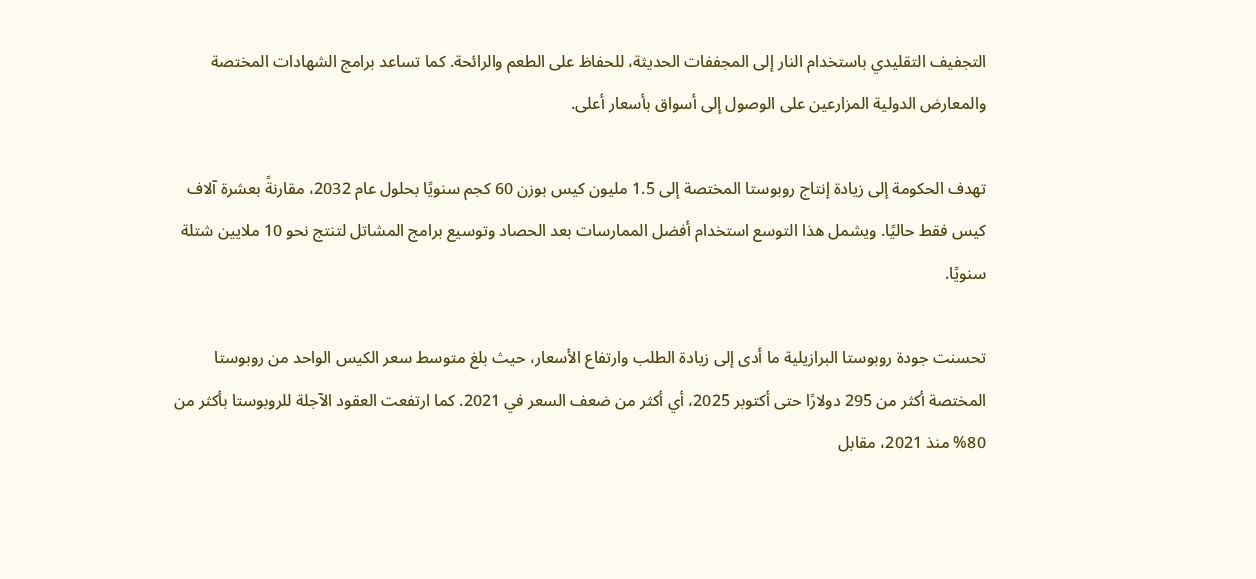التجفيف التقليدي باستخدام النار إلى المجففات الحديثة، للحفاظ على الطعم والرائحة. كما تساعد برامج الشهادات المختصة والمعارض الدولية المزارعين على الوصول إلى أسواق بأسعار أعلى.

تهدف الحكومة إلى زيادة إنتاج روبوستا المختصة إلى 1.5 مليون كيس بوزن 60 كجم سنويًا بحلول عام 2032، مقارنةً بعشرة آلاف كيس فقط حاليًا. ويشمل هذا التوسع استخدام أفضل الممارسات بعد الحصاد وتوسيع برامج المشاتل لتنتج نحو 10 ملايين شتلة سنويًا.

تحسنت جودة روبوستا البرازيلية ما أدى إلى زيادة الطلب وارتفاع الأسعار، حيث بلغ متوسط سعر الكيس الواحد من روبوستا المختصة أكثر من 295 دولارًا حتى أكتوبر 2025، أي أكثر من ضعف السعر في 2021. كما ارتفعت العقود الآجلة للروبوستا بأكثر من 80% منذ 2021، مقابل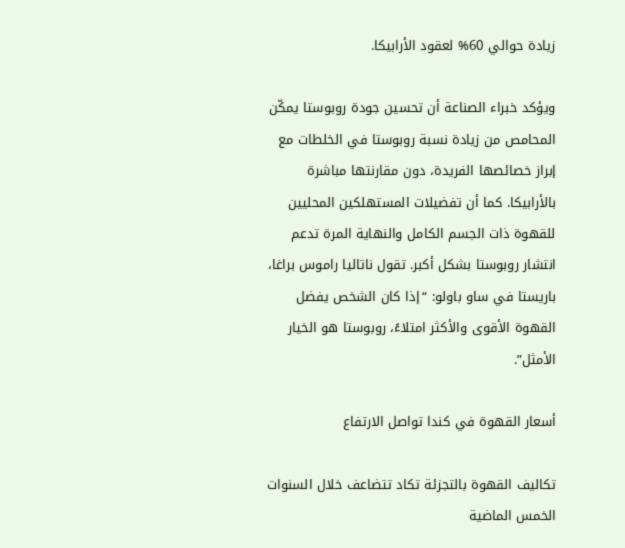زيادة حوالي 60% لعقود الأرابيكا.

ويؤكد خبراء الصناعة أن تحسين جودة روبوستا يمكّن المحامص من زيادة نسبة روبوستا في الخلطات مع إبراز خصائصها الفريدة، دون مقارنتها مباشرة بالأرابيكا. كما أن تفضيلات المستهلكين المحليين للقهوة ذات الجسم الكامل والنهاية المرة تدعم انتشار روبوستا بشكل أكبر. تقول ناتاليا راموس براغا، باريستا في ساو باولو: “إذا كان الشخص يفضل القهوة الأقوى والأكثر امتلاءً، روبوستا هو الخيار الأمثل”.

أسعار القهوة في كندا تواصل الارتفاع

تكاليف القهوة بالتجزئة تكاد تتضاعف خلال السنوات الخمس الماضية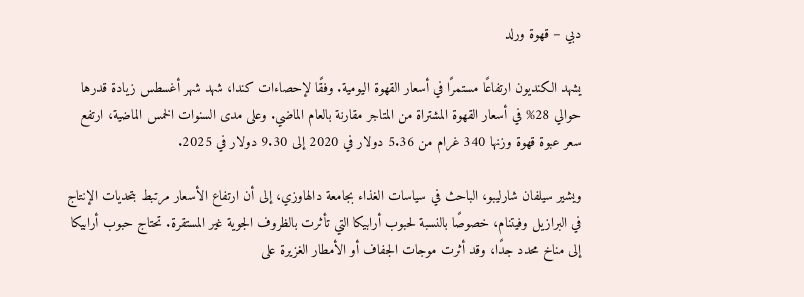دبي – قهوة ورلد

يشهد الكنديون ارتفاعًا مستمرًا في أسعار القهوة اليومية. وفقًا لإحصاءات كندا، شهد شهر أغسطس زيادة قدرها حوالي 28% في أسعار القهوة المشتراة من المتاجر مقارنة بالعام الماضي. وعلى مدى السنوات الخمس الماضية، ارتفع سعر عبوة قهوة وزنها 340 غرام من 5.36 دولار في 2020 إلى 9.30 دولار في 2025.

ويشير سيلفان شارليبو، الباحث في سياسات الغذاء بجامعة دالهاوزي، إلى أن ارتفاع الأسعار مرتبط بتحديات الإنتاج في البرازيل وفيتنام، خصوصًا بالنسبة لحبوب أرابيكا التي تأثرت بالظروف الجوية غير المستقرة. تحتاج حبوب أرابيكا إلى مناخ محدد جدًا، وقد أثرت موجات الجفاف أو الأمطار الغزيرة على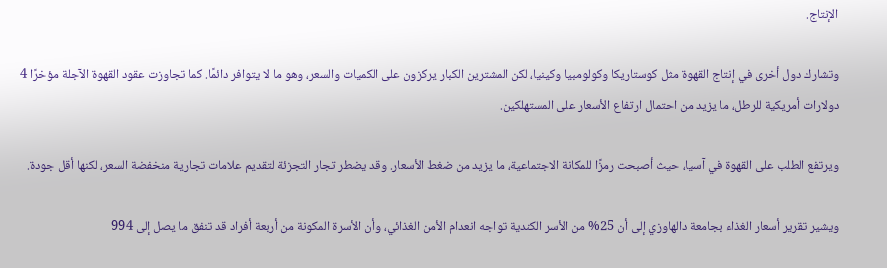الإنتاج.

وتشارك دول أخرى في إنتاج القهوة مثل كوستاريكا وكولومبيا وكينيا، لكن المشترين الكبار يركزون على الكميات والسعر، وهو ما لا يتوافر دائمًا. كما تجاوزت عقود القهوة الآجلة مؤخرًا 4 دولارات أمريكية للرطل، ما يزيد من احتمال ارتفاع الأسعار على المستهلكين.

ويرتفع الطلب على القهوة في آسيا، حيث أصبحت رمزًا للمكانة الاجتماعية، ما يزيد من ضغط الأسعار. وقد يضطر تجار التجزئة لتقديم علامات تجارية منخفضة السعر، لكنها أقل جودة.

ويشير تقرير أسعار الغذاء بجامعة دالهاوزي إلى أن 25% من الأسر الكندية تواجه انعدام الأمن الغذائي، وأن الأسرة المكونة من أربعة أفراد قد تنفق ما يصل إلى 994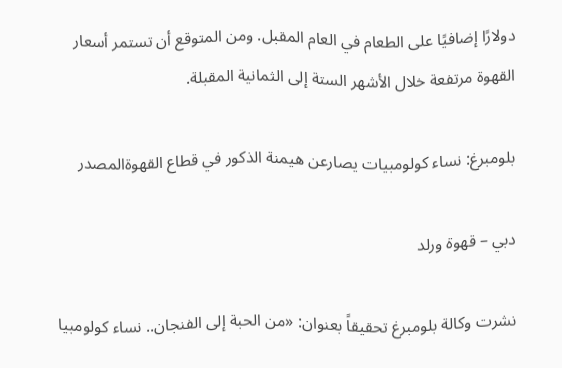دولارًا إضافيًا على الطعام في العام المقبل. ومن المتوقع أن تستمر أسعار القهوة مرتفعة خلال الأشهر الستة إلى الثمانية المقبلة.

بلومبرغ: نساء كولومبيات يصارعن هيمنة الذكور في قطاع القهوةالمصدر

دبي – قهوة ورلد

نشرت وكالة بلومبرغ تحقيقاً بعنوان: «من الحبة إلى الفنجان.. نساء كولومبيا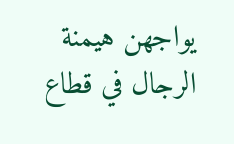يواجهن هيمنة الرجال في قطاع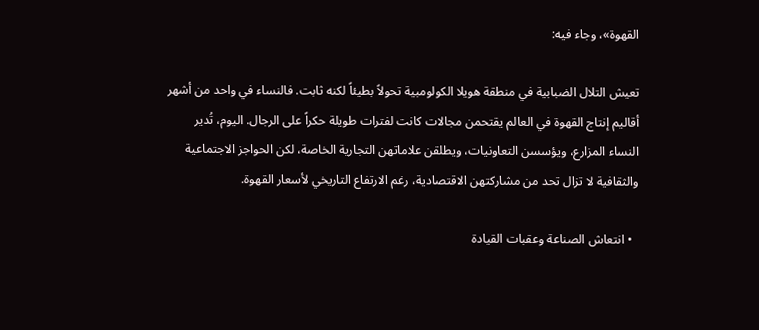القهوة»، وجاء فيه:

تعيش التلال الضبابية في منطقة هويلا الكولومبية تحولاً بطيئاً لكنه ثابت. فالنساء في واحد من أشهر أقاليم إنتاج القهوة في العالم يقتحمن مجالات كانت لفترات طويلة حكراً على الرجال. اليوم، تُدير النساء المزارع، ويؤسسن التعاونيات، ويطلقن علاماتهن التجارية الخاصة، لكن الحواجز الاجتماعية والثقافية لا تزال تحد من مشاركتهن الاقتصادية، رغم الارتفاع التاريخي لأسعار القهوة.

  • انتعاش الصناعة وعقبات القيادة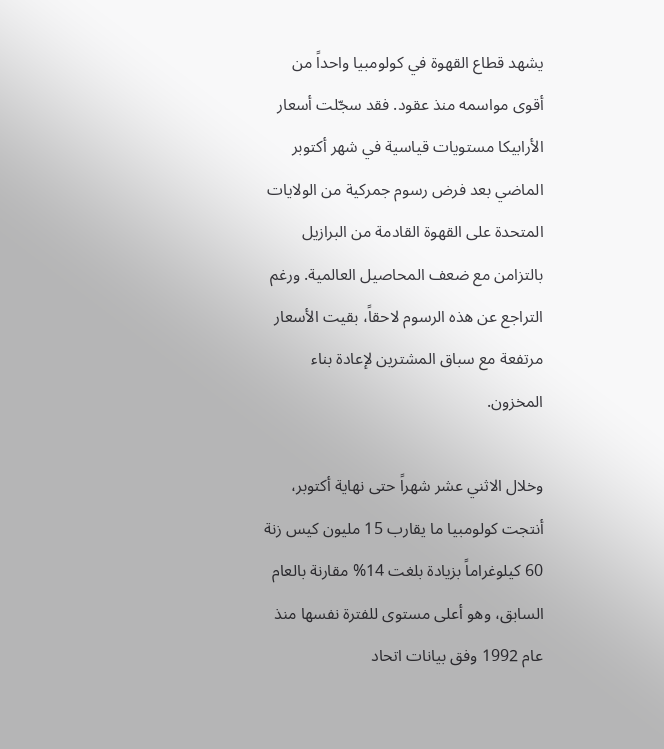يشهد قطاع القهوة في كولومبيا واحداً من أقوى مواسمه منذ عقود. فقد سجّلت أسعار الأرابيكا مستويات قياسية في شهر أكتوبر الماضي بعد فرض رسوم جمركية من الولايات المتحدة على القهوة القادمة من البرازيل بالتزامن مع ضعف المحاصيل العالمية. ورغم التراجع عن هذه الرسوم لاحقاً، بقيت الأسعار مرتفعة مع سباق المشترين لإعادة بناء المخزون.

وخلال الاثني عشر شهراً حتى نهاية أكتوبر، أنتجت كولومبيا ما يقارب 15 مليون كيس زنة 60 كيلوغراماً بزيادة بلغت 14% مقارنة بالعام السابق، وهو أعلى مستوى للفترة نفسها منذ عام 1992 وفق بيانات اتحاد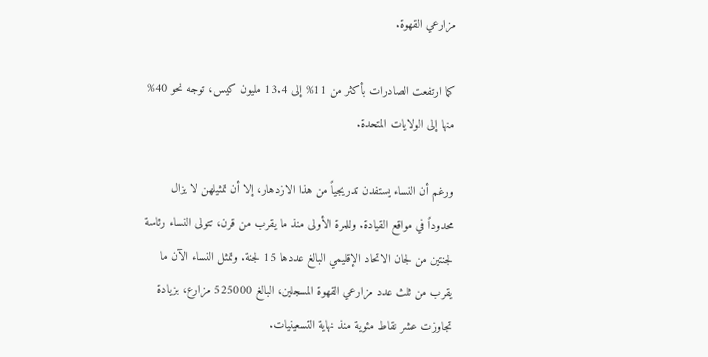مزارعي القهوة.

كما ارتفعت الصادرات بأكثر من 11% إلى 13.4 مليون كيس، توجه نحو 40% منها إلى الولايات المتحدة.

ورغم أن النساء يستفدن تدريجياً من هذا الازدهار، إلا أن تمثيلهن لا يزال محدوداً في مواقع القيادة. وللمرة الأولى منذ ما يقرب من قرن، تتولى النساء رئاسة لجنتين من لجان الاتحاد الإقليمي البالغ عددها 15 لجنة. وتمثل النساء الآن ما يقرب من ثلث عدد مزارعي القهوة المسجلين، البالغ 525000 مزارع، بزيادة تجاوزت عشر نقاط مئوية منذ نهاية التسعينيات.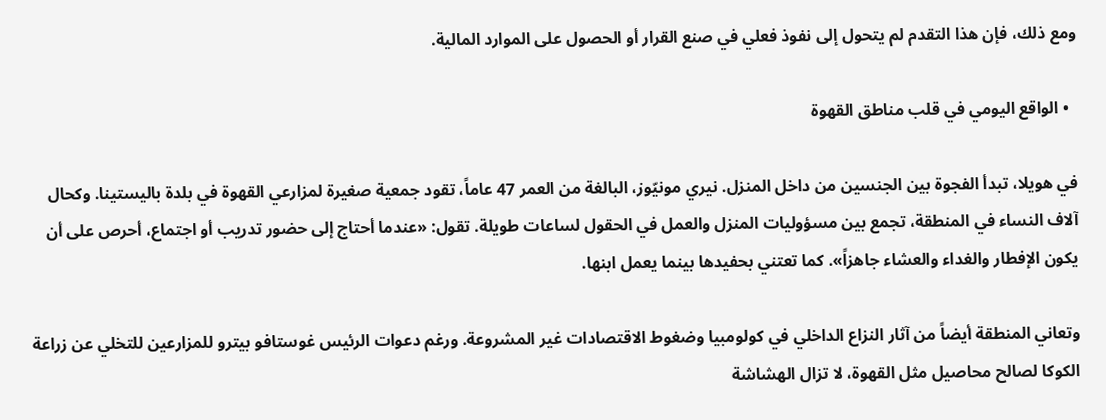ومع ذلك، فإن هذا التقدم لم يتحول إلى نفوذ فعلي في صنع القرار أو الحصول على الموارد المالية.

  • الواقع اليومي في قلب مناطق القهوة

في هويلا، تبدأ الفجوة بين الجنسين من داخل المنزل. نيري مونيّوز، البالغة من العمر 47 عاماً، تقود جمعية صغيرة لمزارعي القهوة في بلدة باليستينا. وكحال آلاف النساء في المنطقة، تجمع بين مسؤوليات المنزل والعمل في الحقول لساعات طويلة. تقول: «عندما أحتاج إلى حضور تدريب أو اجتماع، أحرص على أن يكون الإفطار والغداء والعشاء جاهزاً». كما تعتني بحفيدها بينما يعمل ابنها.

وتعاني المنطقة أيضاً من آثار النزاع الداخلي في كولومبيا وضغوط الاقتصادات غير المشروعة. ورغم دعوات الرئيس غوستافو بيترو للمزارعين للتخلي عن زراعة الكوكا لصالح محاصيل مثل القهوة، لا تزال الهشاشة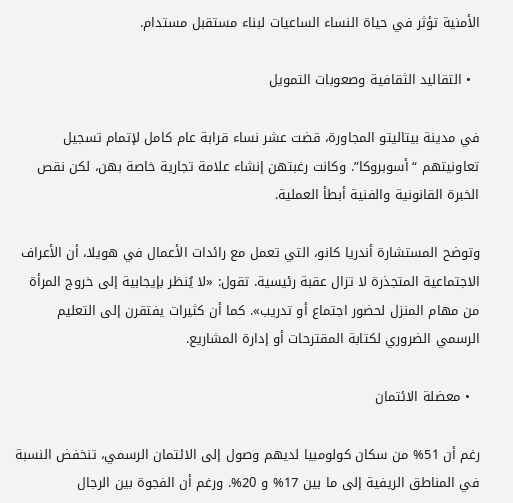الأمنية تؤثر في حياة النساء الساعيات لبناء مستقبل مستدام.

  • التقاليد الثقافية وصعوبات التمويل

في مدينة بيتاليتو المجاورة، قضت عشر نساء قرابة عام كامل لإتمام تسجيل تعاونيتهم “أسوبروكا”. وكانت رغبتهن إنشاء علامة تجارية خاصة بهن، لكن نقص الخبرة القانونية والفنية أبطأ العملية.

وتوضح المستشارة أندريا كانو، التي تعمل مع رائدات الأعمال في هويلا، أن الأعراف الاجتماعية المتجذرة لا تزال عقبة رئيسية. تقول: «لا يُنظر بإيجابية إلى خروج المرأة من مهام المنزل لحضور اجتماع أو تدريب». كما أن كثيرات يفتقرن إلى التعليم الرسمي الضروري لكتابة المقترحات أو إدارة المشاريع.

  • معضلة الائتمان

رغم أن 51% من سكان كولومبيا لديهم وصول إلى الائتمان الرسمي، تنخفض النسبة في المناطق الريفية إلى ما بين 17% و 20%. ورغم أن الفجوة بين الرجال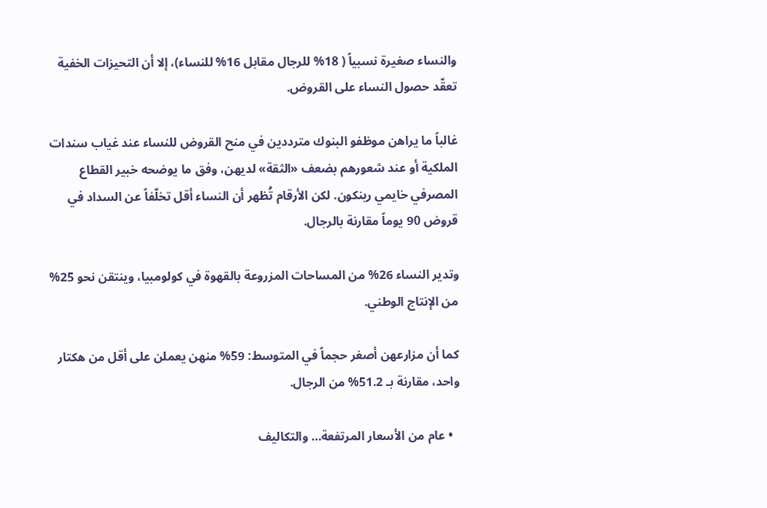والنساء صغيرة نسبياً ( 18% للرجال مقابل 16% للنساء)، إلا أن التحيزات الخفية تعقّد حصول النساء على القروض.

غالباً ما يراهن موظفو البنوك مترددين في منح القروض للنساء عند غياب سندات الملكية أو عند شعورهم بضعف «الثقة» لديهن، وفق ما يوضحه خبير القطاع المصرفي خايمي رينكون. لكن الأرقام تُظهر أن النساء أقل تخلّفاً عن السداد في قروض 90 يوماً مقارنة بالرجال.

وتدير النساء 26% من المساحات المزروعة بالقهوة في كولومبيا، وينتقن نحو 25% من الإنتاج الوطني.

كما أن مزارعهن أصغر حجماً في المتوسط: 59% منهن يعملن على أقل من هكتار واحد، مقارنة بـ 51.2% من الرجال.

  • عام من الأسعار المرتفعة… والتكاليف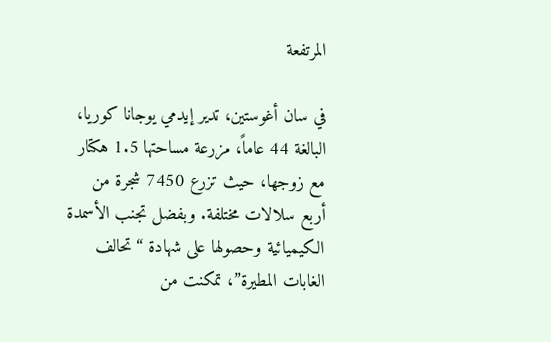المرتفعة

في سان أغوستين، تدير إيدمي يوجانا كوريا، البالغة 44 عاماً، مزرعة مساحتها 1.5 هكتار مع زوجها، حيث تزرع 7450 شجرة من أربع سلالات مختلفة. وبفضل تجنب الأسمدة الكيميائية وحصولها على شهادة “تحالف الغابات المطيرة”، تمكنت من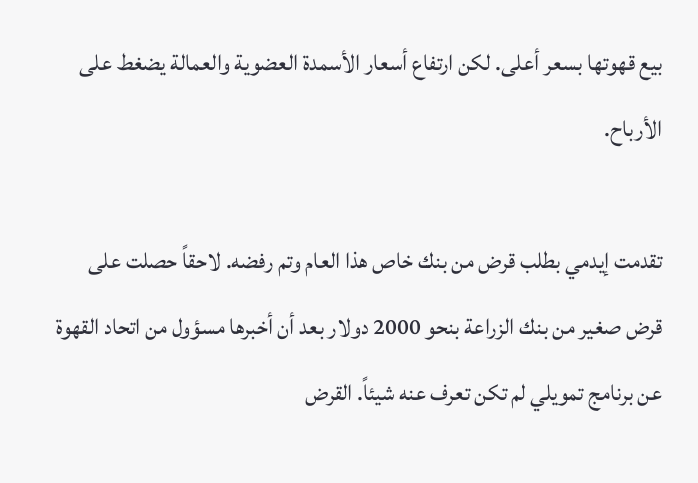بيع قهوتها بسعر أعلى. لكن ارتفاع أسعار الأسمدة العضوية والعمالة يضغط على الأرباح.

تقدمت إيدمي بطلب قرض من بنك خاص هذا العام وتم رفضه. لاحقاً حصلت على قرض صغير من بنك الزراعة بنحو 2000 دولار بعد أن أخبرها مسؤول من اتحاد القهوة عن برنامج تمويلي لم تكن تعرف عنه شيئاً. القرض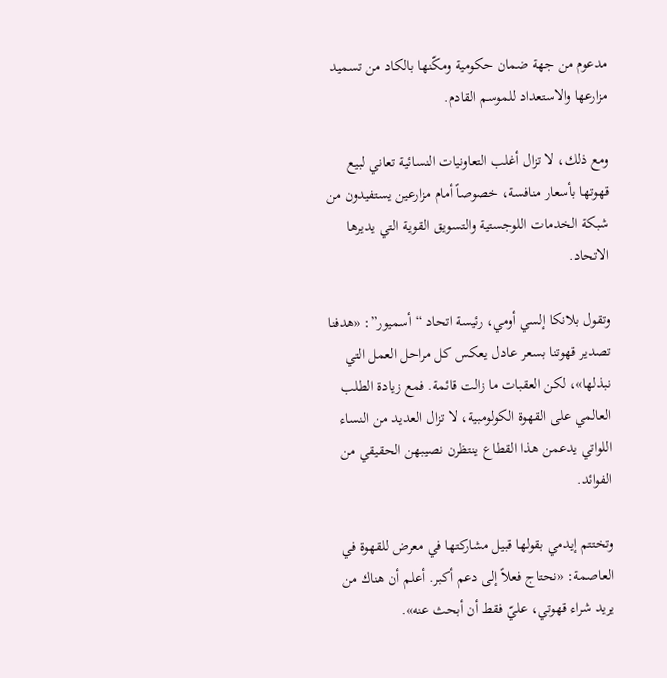مدعوم من جهة ضمان حكومية ومكّنها بالكاد من تسميد مزارعها والاستعداد للموسم القادم.

ومع ذلك، لا تزال أغلب التعاونيات النسائية تعاني لبيع قهوتها بأسعار منافسة، خصوصاً أمام مزارعين يستفيدون من شبكة الخدمات اللوجستية والتسويق القوية التي يديرها الاتحاد.

وتقول بلانكا إلسي أومي، رئيسة اتحاد “أسميور”: «هدفنا تصدير قهوتنا بسعر عادل يعكس كل مراحل العمل التي نبذلها»، لكن العقبات ما زالت قائمة. فمع زيادة الطلب العالمي على القهوة الكولومبية، لا تزال العديد من النساء اللواتي يدعمن هذا القطاع ينتظرن نصيبهن الحقيقي من الفوائد.

وتختتم إيدمي بقولها قبيل مشاركتها في معرض للقهوة في العاصمة: «نحتاج فعلاً إلى دعم أكبر. أعلم أن هناك من يريد شراء قهوتي، عليّ فقط أن أبحث عنه».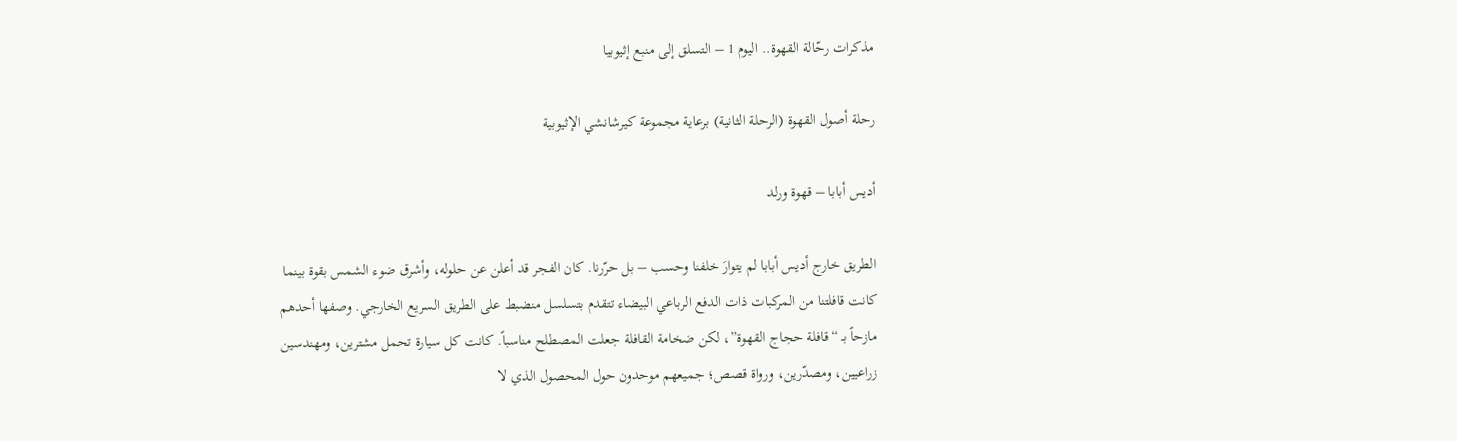مذكرات رحّالة القهوة.. اليوم 1 – التسلق إلى منبع إثيوبيا

رحلة أصول القهوة (الرحلة الثانية) برعاية مجموعة كيرشانشي الإثيوبية

أديس أبابا – قهوة ورلد

الطريق خارج أديس أبابا لم يتوارَ خلفنا وحسب – بل حرّرنا. كان الفجر قد أعلن عن حلوله، وأشرق ضوء الشمس بقوة بينما كانت قافلتنا من المركبات ذات الدفع الرباعي البيضاء تتقدم بتسلسل منضبط على الطريق السريع الخارجي. وصفها أحدهم مازحاً بـ “قافلة حجاج القهوة”، لكن ضخامة القافلة جعلت المصطلح مناسباً. كانت كل سيارة تحمل مشترين، ومهندسين زراعيين، ومصدّرين، ورواة قصص؛ جميعهم موحدون حول المحصول الذي لا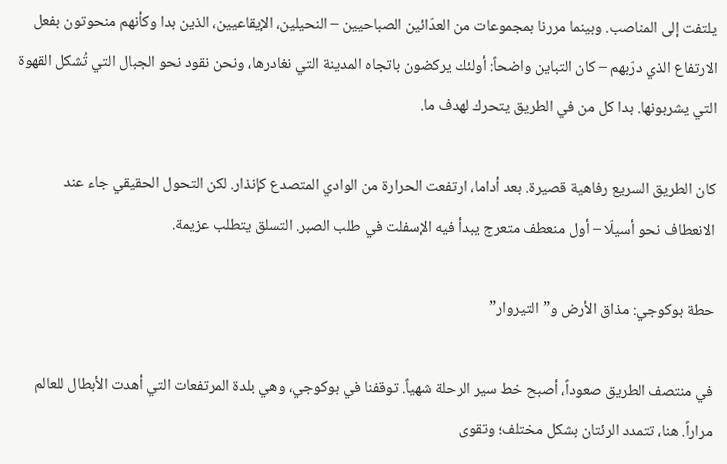يلتفت إلى المناصب. وبينما مررنا بمجموعات من العدّائين الصباحيين – النحيلين، الإيقاعيين، الذين بدا وكأنهم منحوتون بفعل الارتفاع الذي درّبهم – كان التباين واضحاً: أولئك يركضون باتجاه المدينة التي نغادرها، ونحن نقود نحو الجبال التي تُشكل القهوة التي يشربونها. بدا كل من في الطريق يتحرك لهدف ما.

كان الطريق السريع رفاهية قصيرة. بعد أداما، ارتفعت الحرارة من الوادي المتصدع كإنذار. لكن التحول الحقيقي جاء عند الانعطاف نحو أسيلّا – أول منعطف متعرج يبدأ فيه الإسفلت في طلب الصبر. التسلق يتطلب عزيمة.

حطة بوكوجي: مذاق الأرض و”التيروار”

في منتصف الطريق صعوداً، أصبح خط سير الرحلة شهياً. توقفنا في بوكوجي، وهي بلدة المرتفعات التي أهدت الأبطال للعالم مراراً. هنا، تتمدد الرئتان بشكل مختلف؛ وتقوى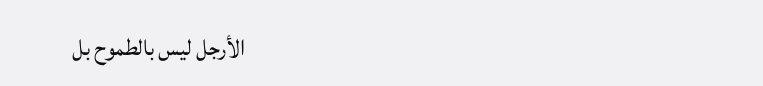الأرجل ليس بالطموح بل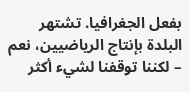بفعل الجغرافيا. تشتهر البلدة بإنتاج الرياضيين، نعم – لكننا توقفنا لشيء أكثر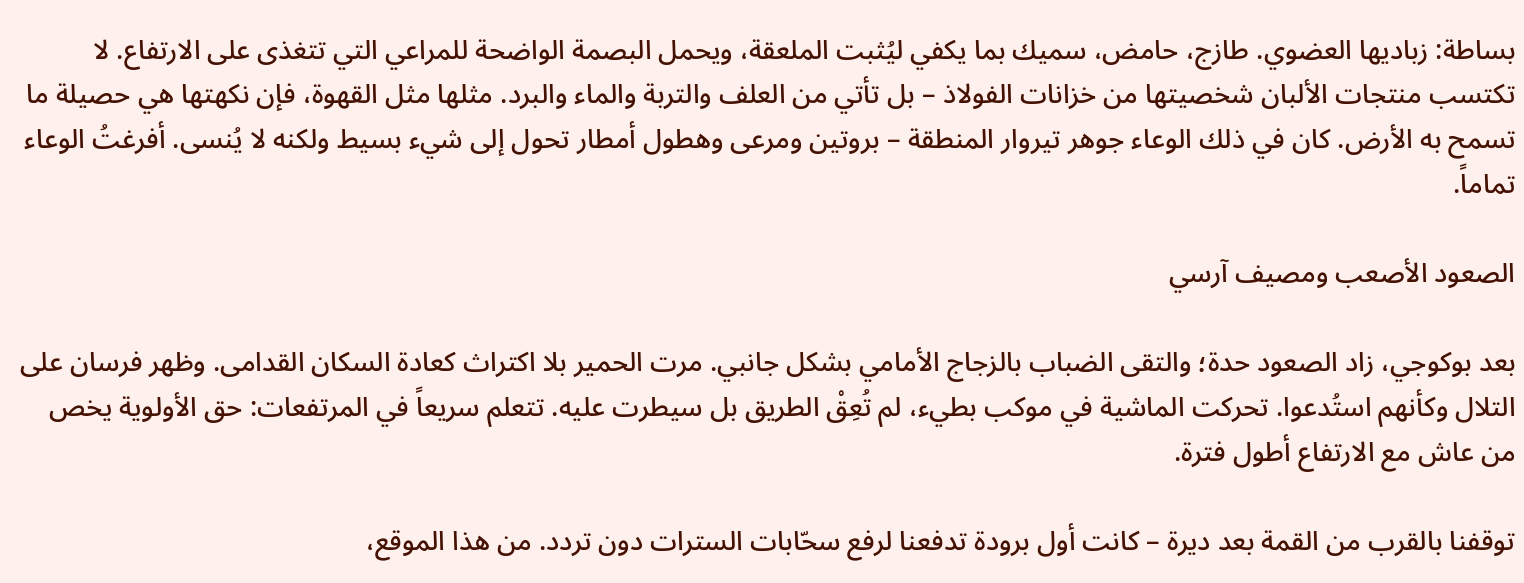بساطة: زباديها العضوي. طازج، حامض، سميك بما يكفي ليُثبت الملعقة، ويحمل البصمة الواضحة للمراعي التي تتغذى على الارتفاع. لا تكتسب منتجات الألبان شخصيتها من خزانات الفولاذ – بل تأتي من العلف والتربة والماء والبرد. مثلها مثل القهوة، فإن نكهتها هي حصيلة ما تسمح به الأرض. كان في ذلك الوعاء جوهر تيروار المنطقة – بروتين ومرعى وهطول أمطار تحول إلى شيء بسيط ولكنه لا يُنسى. أفرغتُ الوعاء تماماً.

الصعود الأصعب ومصيف آرسي

بعد بوكوجي، زاد الصعود حدة؛ والتقى الضباب بالزجاج الأمامي بشكل جانبي. مرت الحمير بلا اكتراث كعادة السكان القدامى. وظهر فرسان على التلال وكأنهم استُدعوا. تحركت الماشية في موكب بطيء، لم تُعِقْ الطريق بل سيطرت عليه. تتعلم سريعاً في المرتفعات: حق الأولوية يخص من عاش مع الارتفاع أطول فترة.

توقفنا بالقرب من القمة بعد ديرة – كانت أول برودة تدفعنا لرفع سحّابات السترات دون تردد. من هذا الموقع،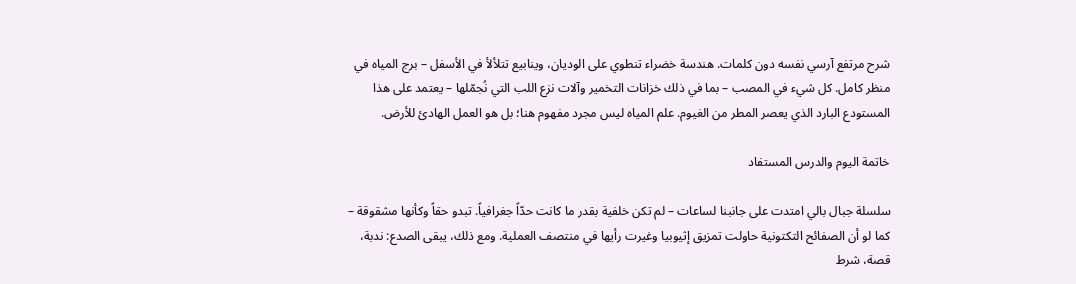شرح مرتفع آرسي نفسه دون كلمات. هندسة خضراء تنطوي على الوديان، وينابيع تتلألأ في الأسفل – برج المياه في منظر كامل. كل شيء في المصب – بما في ذلك خزانات التخمير وآلات نزع اللب التي نُجمّلها – يعتمد على هذا المستودع البارد الذي يعصر المطر من الغيوم. علم المياه ليس مجرد مفهوم هنا؛ بل هو العمل الهادئ للأرض.

خاتمة اليوم والدرس المستفاد

سلسلة جبال بالي امتدت على جانبنا لساعات – لم تكن خلفية بقدر ما كانت حدّاً جغرافياً. تبدو حقاً وكأنها مشقوقة – كما لو أن الصفائح التكتونية حاولت تمزيق إثيوبيا وغيرت رأيها في منتصف العملية. ومع ذلك، يبقى الصدع: ندبة، قصة، شرط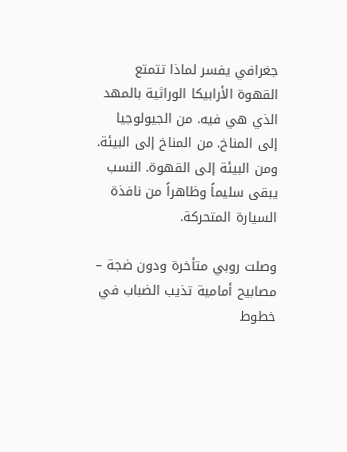جغرافي يفسر لماذا تتمتع القهوة الأرابيكا الوراثية بالمهد الذي هي فيه. من الجيولوجيا إلى المناخ. من المناخ إلى البيئة. ومن البيئة إلى القهوة. النسب يبقى سليماً وظاهراً من نافذة السيارة المتحركة.

وصلت روبي متأخرة ودون ضجة – مصابيح أمامية تذيب الضباب في خطوط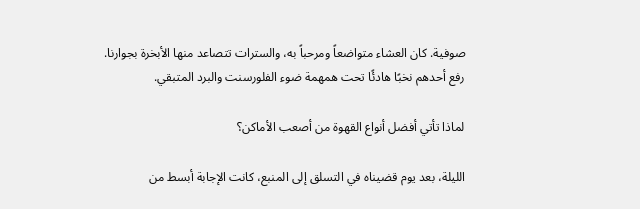صوفية. كان العشاء متواضعاً ومرحباً به، والسترات تتصاعد منها الأبخرة بجوارنا. رفع أحدهم نخبًا هادئًا تحت همهمة ضوء الفلورسنت والبرد المتبقي.

لماذا تأتي أفضل أنواع القهوة من أصعب الأماكن؟

الليلة، بعد يوم قضيناه في التسلق إلى المنبع، كانت الإجابة أبسط من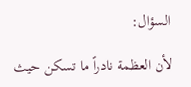السؤال:

لأن العظمة نادراً ما تسكن حيث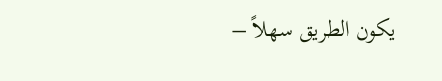يكون الطريق سهلاً –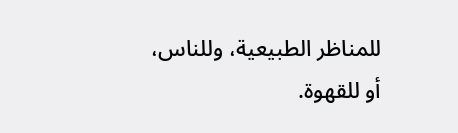للمناظر الطبيعية، وللناس، أو للقهوة.